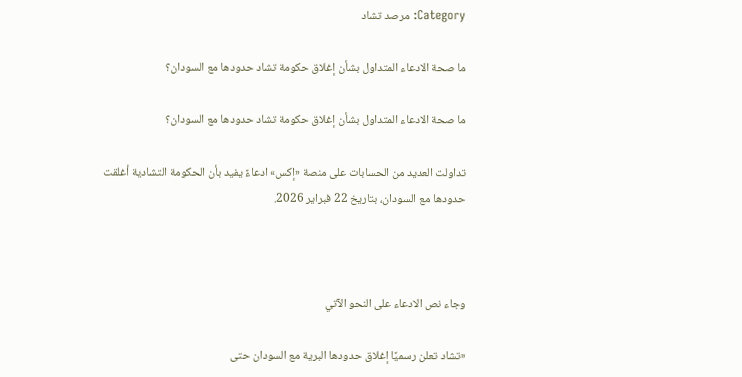Category: مرصد تشاد

ما صحة الادعاء المتداول بشأن إغلاق حكومة تشاد حدودها مع السودان؟

ما صحة الادعاء المتداول بشأن إغلاق حكومة تشاد حدودها مع السودان؟

تداولت العديد من الحسابات على منصة «إكس» ادعاءً يفيد بأن الحكومة التشادية أغلقت حدودها مع السودان، بتاريخ 22 فبراير 2026.



وجاء نص الادعاء على النحو الآتي

«تشاد تعلن رسميًا إغلاق حدودها البرية مع السودان حتى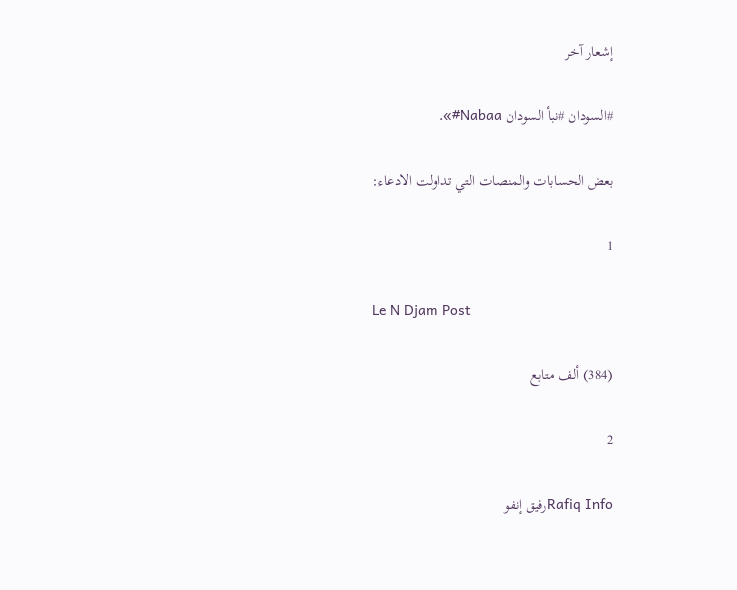إشعار آخر

#السودان #نبأ السودان Nabaa#».

بعض الحسابات والمنصات التي تداولت الادعاء:

1

Le N Djam Post

(384) ألف متابع

2

Rafiq Infoرفيق إنفو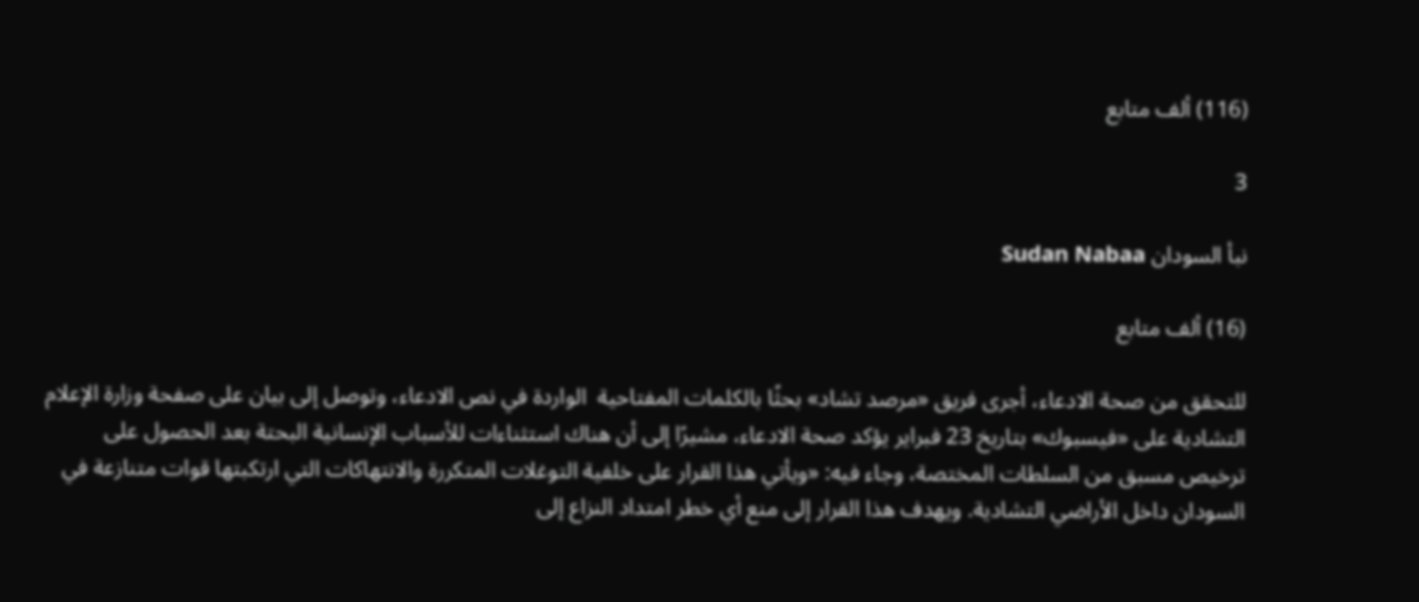(116) ألف متابع

3

نبأ السودان Sudan Nabaa

(16) ألف متابع

للتحقق من صحة الادعاء، أجرى فريق «مرصد تشاد» بحثًا بالكلمات المفتاحية  الواردة في نص الادعاء، وتوصل إلى بيان على صفحة وزارة الإعلام التشادية على «فيسبوك» بتاريخ 23 فبراير يؤكد صحة الادعاء، مشيرًا إلى أن هناك استثناءات للأسباب الإنسانية البحتة بعد الحصول على ترخيص مسبق من السلطات المختصة، وجاء فيه: «ويأتي هذا القرار على خلفية التوغلات المتكررة والانتهاكات التي ارتكبتها قوات متنازعة في السودان داخل الأراضي التشادية. ويهدف هذا القرار إلى منع أي خطر امتداد النزاع إلى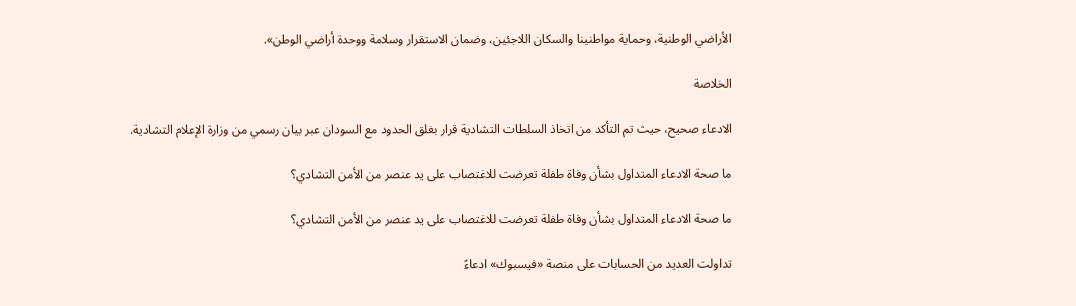الأراضي الوطنية، وحماية مواطنينا والسكان اللاجئين، وضمان الاستقرار وسلامة ووحدة أراضي الوطن».

الخلاصة

الادعاء صحيح، حيث تم التأكد من اتخاذ السلطات التشادية قرار بغلق الحدود مع السودان عبر بيان رسمي من وزارة الإعلام التشادية.

ما صحة الادعاء المتداول بشأن وفاة طفلة تعرضت للاغتصاب على يد عنصر من الأمن التشادي؟

ما صحة الادعاء المتداول بشأن وفاة طفلة تعرضت للاغتصاب على يد عنصر من الأمن التشادي؟

تداولت العديد من الحسابات على منصة «فيسبوك» ادعاءً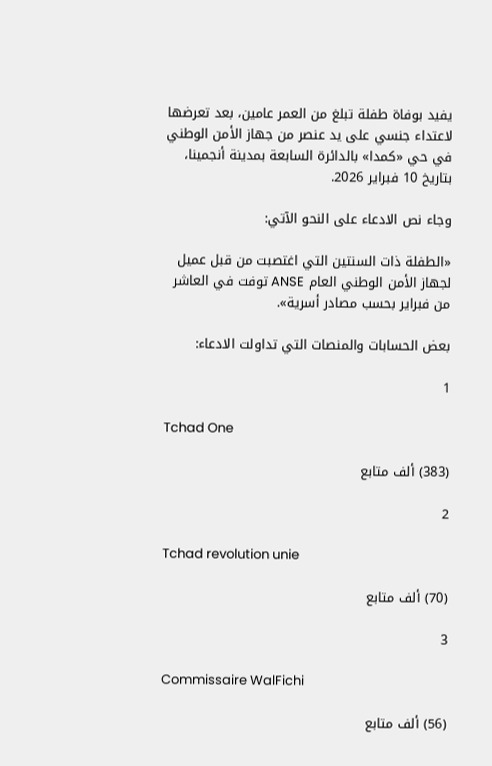يفيد بوفاة طفلة تبلغ من العمر عامين، بعد تعرضها لاعتداء جنسي على يد عنصر من جهاز الأمن الوطني في حي «كمدا» بالدائرة السابعة بمدينة أنجمينا، بتاريخ 10 فبراير 2026.

وجاء نص الادعاء على النحو الآتي:

«الطفلة ذات السنتين التي اغتصبت من قبل عميل لجهاز الأمن الوطني العام ANSE توفت في العاشر من فبراير بحسب مصادر أسرية».

بعض الحسابات والمنصات التي تداولت الادعاء:

1

Tchad One

(383) ألف متابع

2

Tchad revolution unie

(70) ألف متابع

3

Commissaire WalFichi

(56) ألف متابع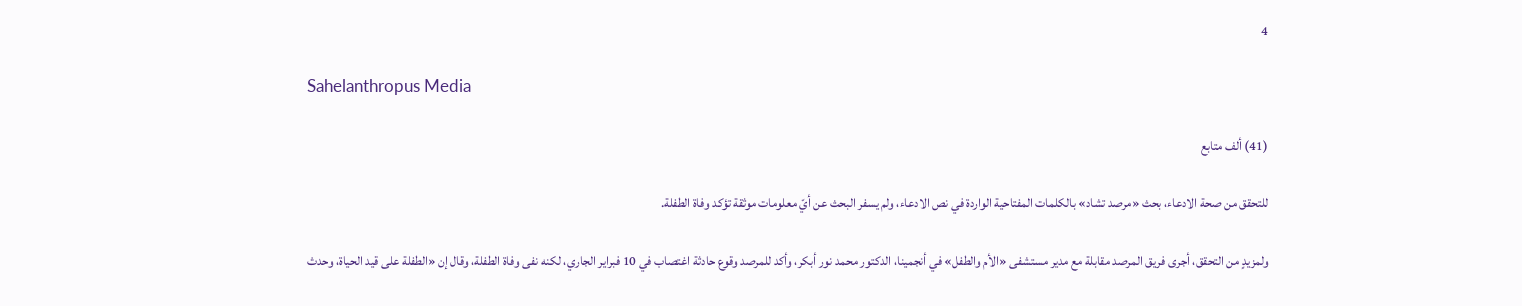4

Sahelanthropus Media

(41) ألف متابع

للتحقق من صحة الادعاء، بحث «مرصد تشاد» بالكلمات المفتاحية الواردة في نص الادعاء، ولم يسفر البحث عن أيّ معلومات موثقة تؤكد وفاة الطفلة.

ولمزيدٍ من التحقق، أجرى فريق المرصد مقابلة مع مدير مستشفى «الأم والطفل» في أنجمينا، الدكتور محمد نور أبكر، وأكد للمرصد وقوع حادثة اغتصاب في 10 فبراير الجاري، لكنه نفى وفاة الطفلة، وقال إن «الطفلة على قيد الحياة، وحدث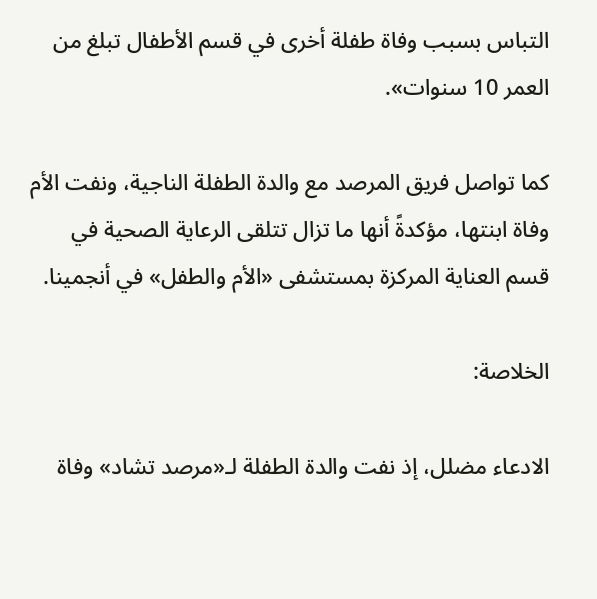التباس بسبب وفاة طفلة أخرى في قسم الأطفال تبلغ من العمر 10 سنوات».

كما تواصل فريق المرصد مع والدة الطفلة الناجية، ونفت الأم وفاة ابنتها، مؤكدةً أنها ما تزال تتلقى الرعاية الصحية في قسم العناية المركزة بمستشفى «الأم والطفل» في أنجمينا.

الخلاصة:

الادعاء مضلل، إذ نفت والدة الطفلة لـ«مرصد تشاد» وفاة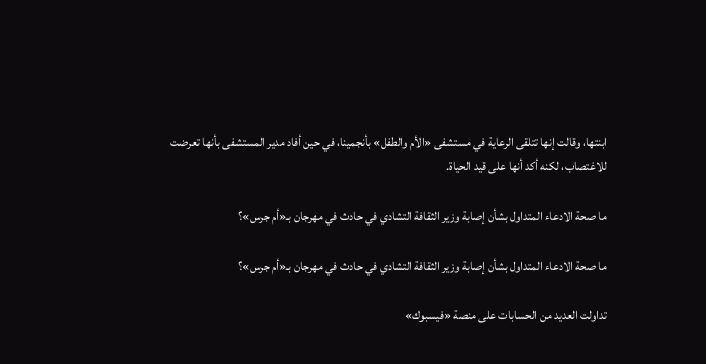ابنتها، وقالت إنها تتلقى الرعاية في مستشفى «الأم والطفل» بأنجمينا، في حين أفاد مدير المستشفى بأنها تعرضت للاغتصاب، لكنه أكد أنها على قيد الحياة.

ما صحة الادعاء المتداول بشأن إصابة وزير الثقافة التشادي في حادث في مهرجان بـ«أم جرس»؟

ما صحة الادعاء المتداول بشأن إصابة وزير الثقافة التشادي في حادث في مهرجان بـ«أم جرس»؟

تداولت العديد من الحسابات على منصة «فيسبوك»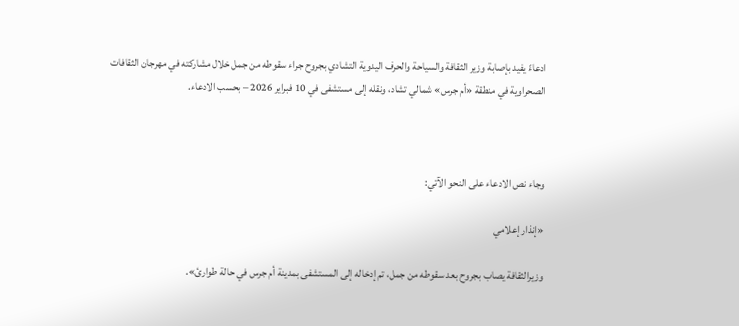ادعاءً يفيد بإصابة وزير الثقافة والسياحة والحرف اليدوية التشادي بجروح جراء سقوطه من جمل خلال مشاركته في مهرجان الثقافات الصحراوية في منطقة «أم جرس» شمالي تشاد، ونقله إلى مستشفى في 10 فبراير 2026 – بحسب الادعاء.



وجاء نص الادعاء على النحو الآتي:

«إنذار إعلامي

وزيرالثقافة يصاب بجروح بعد سقوطه من جمل، تم إدخاله إلى المستشفى بمدينة أم جرس في حالة طوارئ».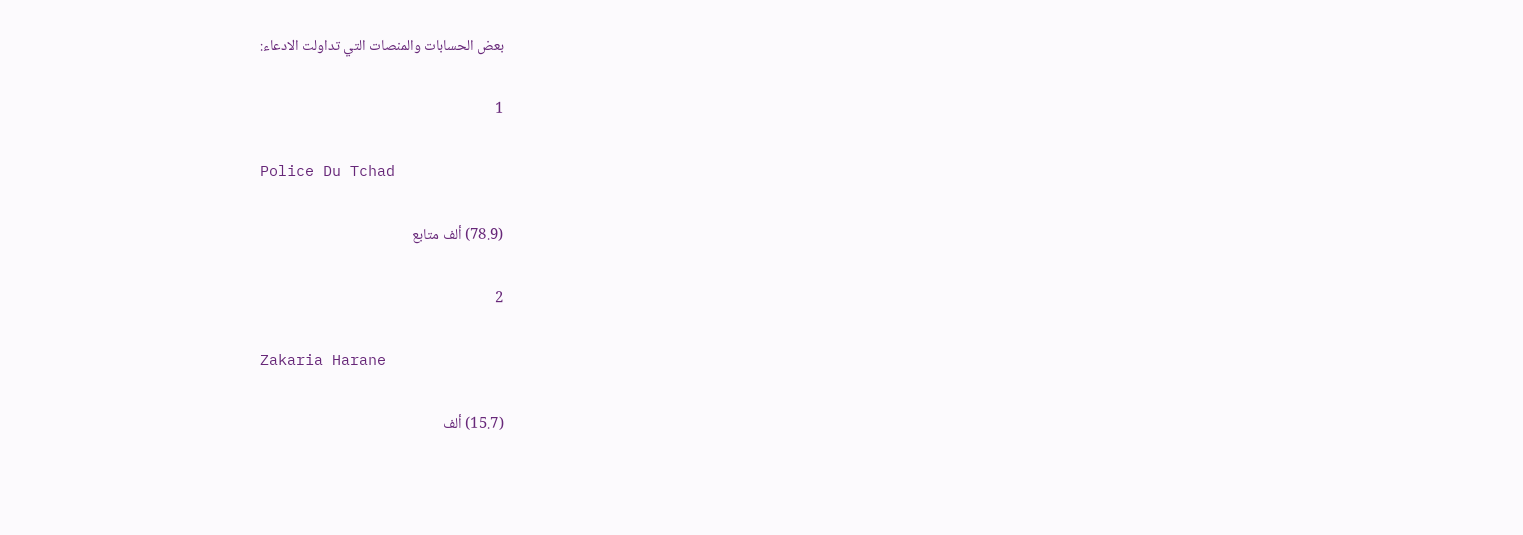بعض الحسابات والمنصات التي تداولت الادعاء:

1

Police Du Tchad

(78.9) ألف متابع

2

Zakaria Harane

(15.7) ألف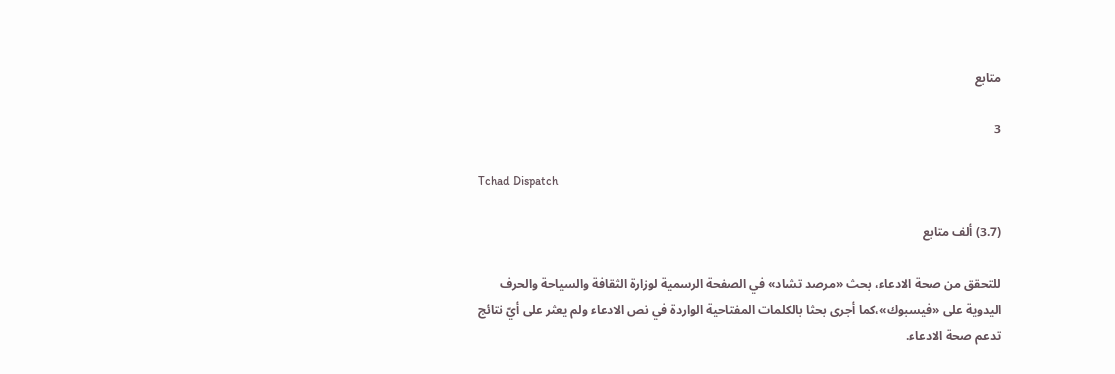متابع

3

Tchad Dispatch

(3.7) ألف متابع

للتحقق من صحة الادعاء، بحث «مرصد تشاد» في الصفحة الرسمية لوزارة الثقافة والسياحة والحرف اليدوية على «فيسبوك»،كما أجرى بحثا بالكلمات المفتاحية الواردة في نص الادعاء ولم يعثر على أيّ نتائج تدعم صحة الادعاء.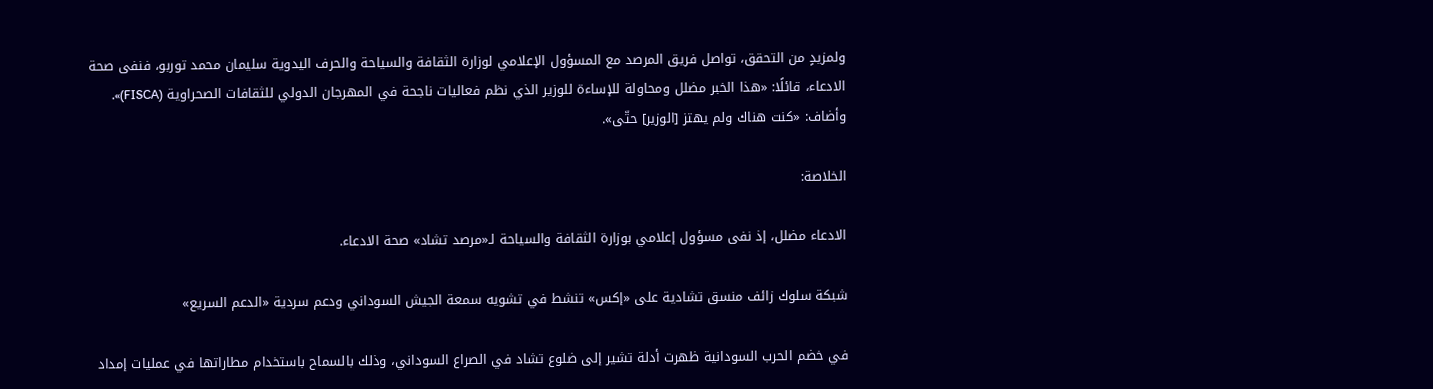ولمزيدٍ من التحقق، تواصل فريق المرصد مع المسؤول الإعلامي لوزارة الثقافة والسياحة والحرف اليدوية سليمان محمد توربو، فنفى صحة الادعاء، قائلًا: «هذا الخبر مضلل ومحاولة للإساءة للوزير الذي نظم فعاليات ناجحة في المهرجان الدولي للثقافات الصحراوية (FISCA)». وأضاف: «كنت هناك ولم يهتز [الوزير] حتّى».

الخلاصة:

الادعاء مضلل، إذ نفى مسؤول إعلامي بوزارة الثقافة والسياحة لـ«مرصد تشاد» صحة الادعاء.

شبكة سلوك زائف منسق تشادية على «إكس» تنشط في تشويه سمعة الجيش السوداني ودعم سردية «الدعم السريع»

في خضم الحرب السودانية ظهرت أدلة تشير إلى ضلوع تشاد في الصراع السوداني، وذلك بالسماح باستخدام مطاراتها في عمليات إمداد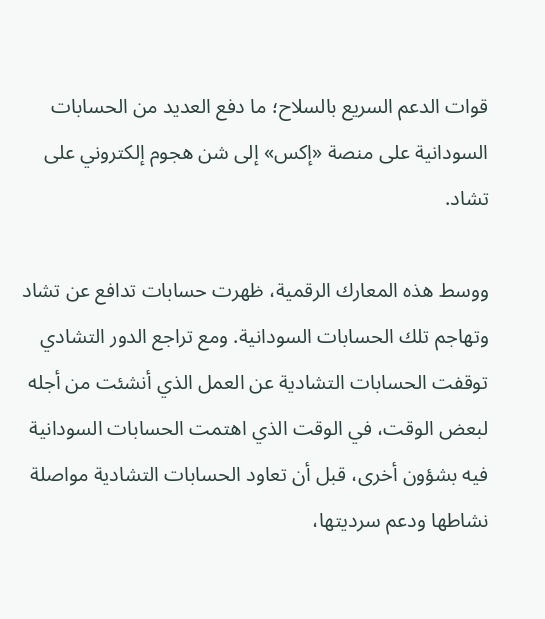قوات الدعم السريع بالسلاح؛ ما دفع العديد من الحسابات السودانية على منصة «إكس» إلى شن هجوم إلكتروني على تشاد.

ووسط هذه المعارك الرقمية، ظهرت حسابات تدافع عن تشاد وتهاجم تلك الحسابات السودانية. ومع تراجع الدور التشادي توقفت الحسابات التشادية عن العمل الذي أنشئت من أجله لبعض الوقت، في الوقت الذي اهتمت الحسابات السودانية فيه بشؤون أخرى، قبل أن تعاود الحسابات التشادية مواصلة نشاطها ودعم سرديتها،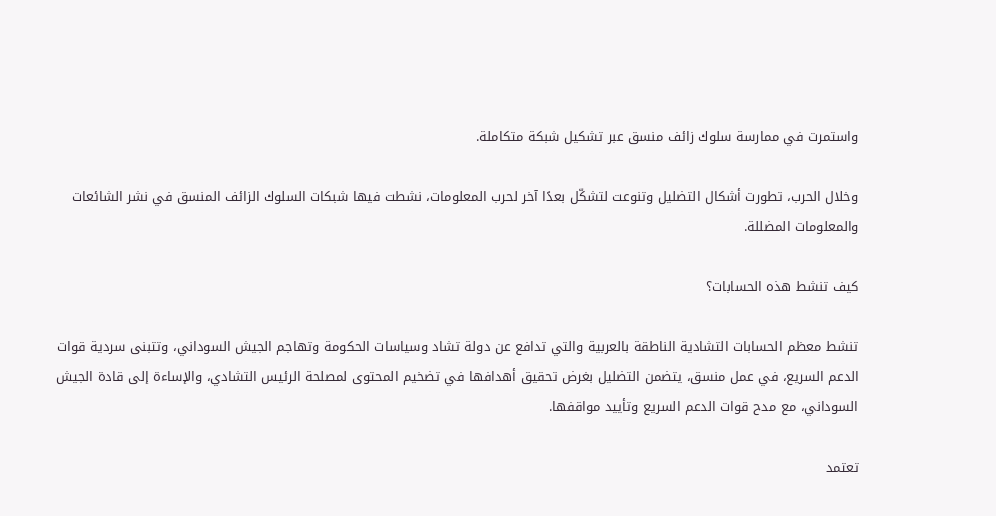واستمرت في ممارسة سلوك زائف منسق عبر تشكيل شبكة متكاملة.

وخلال الحرب، تطورت أشكال التضليل وتنوعت لتشكّل بعدًا آخر لحرب المعلومات، نشطت فيها شبكات السلوك الزائف المنسق في نشر الشائعات والمعلومات المضللة.

كيف تنشط هذه الحسابات؟

تنشط معظم الحسابات التشادية الناطقة بالعربية والتي تدافع عن دولة تشاد وسياسات الحكومة وتهاجم الجيش السوداني، وتتبنى سردية قوات الدعم السريع، في عمل منسق، يتضمن التضليل بغرض تحقيق أهدافها في تضخيم المحتوى لمصلحة الرئيس التشادي، والإساءة إلى قادة الجيش السوداني، مع مدح قوات الدعم السريع وتأييد مواقفها.

تعتمد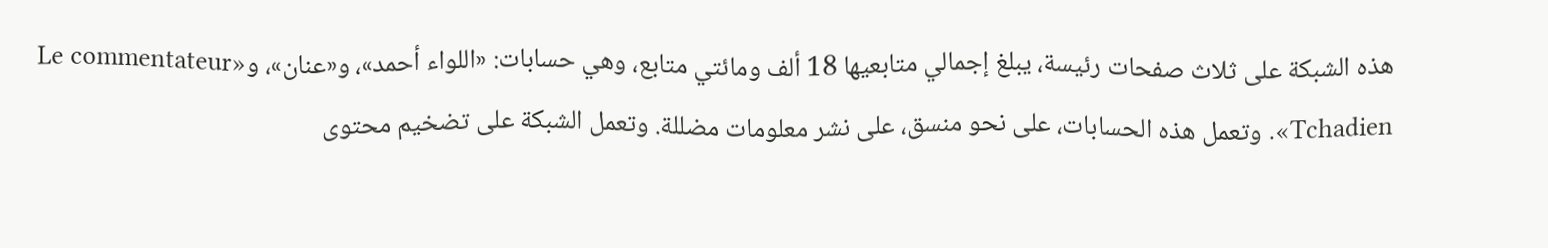هذه الشبكة على ثلاث صفحات رئيسة، يبلغ إجمالي متابعيها 18 ألف ومائتي متابع، وهي حسابات: «اللواء أحمد»، و«عنان»، و«Le commentateur  Tchadien». وتعمل هذه الحسابات، على نحو منسق، على نشر معلومات مضللة. وتعمل الشبكة على تضخيم محتوى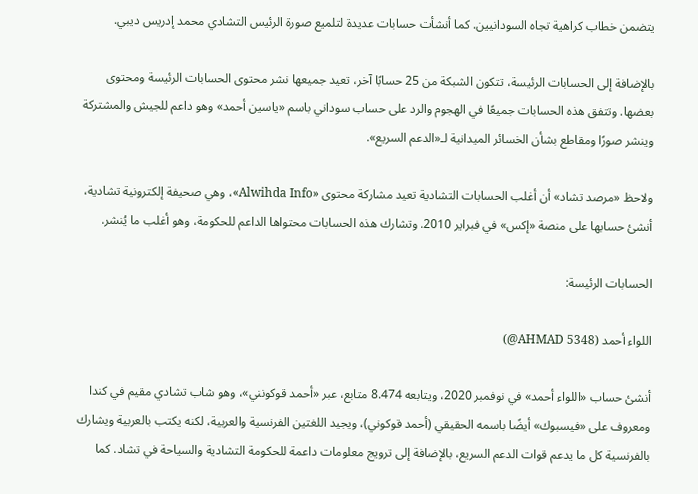يتضمن خطاب كراهية تجاه السودانيين. كما أنشأت حسابات عديدة لتلميع صورة الرئيس التشادي محمد إدريس ديبي.

بالإضافة إلى الحسابات الرئيسة، تتكون الشبكة من 25 حسابًا آخر، تعيد جميعها نشر محتوى الحسابات الرئيسة ومحتوى بعضها. وتتفق هذه الحسابات جميعًا في الهجوم والرد على حساب سوداني باسم «ياسين أحمد» وهو داعم للجيش والمشتركة وينشر صورًا ومقاطع بشأن الخسائر الميدانية لـ«الدعم السريع».

ولاحظ «مرصد تشاد» أن أغلب الحسابات التشادية تعيد مشاركة محتوى «Alwihda Info»، وهي صحيفة إلكترونية تشادية، أنشئ حسابها على منصة «إكس» في فبراير 2010. وتشارك هذه الحسابات محتواها الداعم للحكومة، وهو أغلب ما يُنشر.

الحسابات الرئيسة:

اللواء أحمد (AHMAD 5348@)

أنشئ حساب «اللواء أحمد» في نوفمبر 2020، ويتابعه 8.474 متابع، عبر «أحمد قوكونني»، وهو شاب تشادي مقيم في كندا ومعروف على «فيسبوك» أيضًا باسمه الحقيقي (أحمد قوكوني)، ويجيد اللغتين الفرنسية والعربية، لكنه يكتب بالعربية ويشارك بالفرنسية كل ما يدعم قوات الدعم السريع، بالإضافة إلى ترويج معلومات داعمة للحكومة التشادية والسياحة في تشاد. كما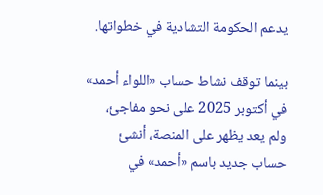يدعم الحكومة التشادية في خطواتها.

بينما توقف نشاط حساب «اللواء أحمد» في أكتوبر 2025 على نحو مفاجئ، ولم يعد يظهر على المنصة، أنشئ حساب جديد باسم «أحمد» في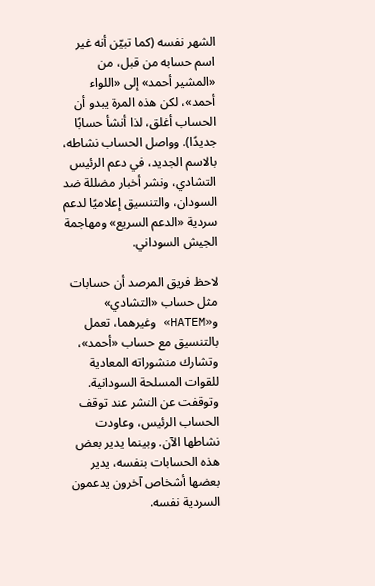الشهر نفسه (كما تبيّن أنه غير اسم حسابه من قبل، من «المشير أحمد» إلى «اللواء أحمد»، لكن هذه المرة يبدو أن الحساب أغلق، لذا أنشأ حسابًا جديدًا). وواصل الحساب نشاطه، بالاسم الجديد، في دعم الرئيس التشادي، ونشر أخبار مضللة ضد السودان، والتنسيق إعلاميًا لدعم سردية «الدعم السريع» ومهاجمة الجيش السوداني.

لاحظ فريق المرصد أن حسابات مثل حساب «التشادي» و«HATEM» وغيرهما، تعمل بالتنسيق مع حساب «أحمد»، وتشارك منشوراته المعادية للقوات المسلحة السودانية. وتوقفت عن النشر عند توقف الحساب الرئيس، وعاودت نشاطها الآن. وبينما يدير بعض هذه الحسابات بنفسه، يدير بعضها أشخاص آخرون يدعمون السردية نفسه.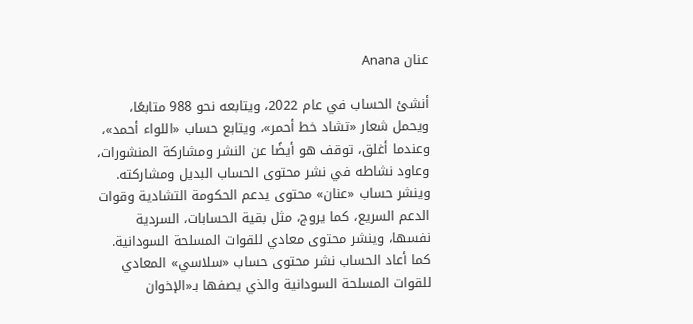عنان Anana

أنشئ الحساب في عام 2022، ويتابعه نحو 988 متابعًا، ويحمل شعار «تشاد خط أحمر»، ويتابع حساب «اللواء أحمد»، وعندما أغلق، توقف هو أيضًا عن النشر ومشاركة المنشورات، وعاود نشاطه في نشر محتوى الحساب البديل ومشاركته. وينشر حساب «عنان» محتوى يدعم الحكومة التشادية وقوات الدعم السريع، كما يروج، مثل بقية الحسابات، السردية نفسها، وينشر محتوى معادي للقوات المسلحة السودانية. كما أعاد الحساب نشر محتوى حساب «سلاسي» المعادي للقوات المسلحة السودانية والذي يصفها بـ«الإخوان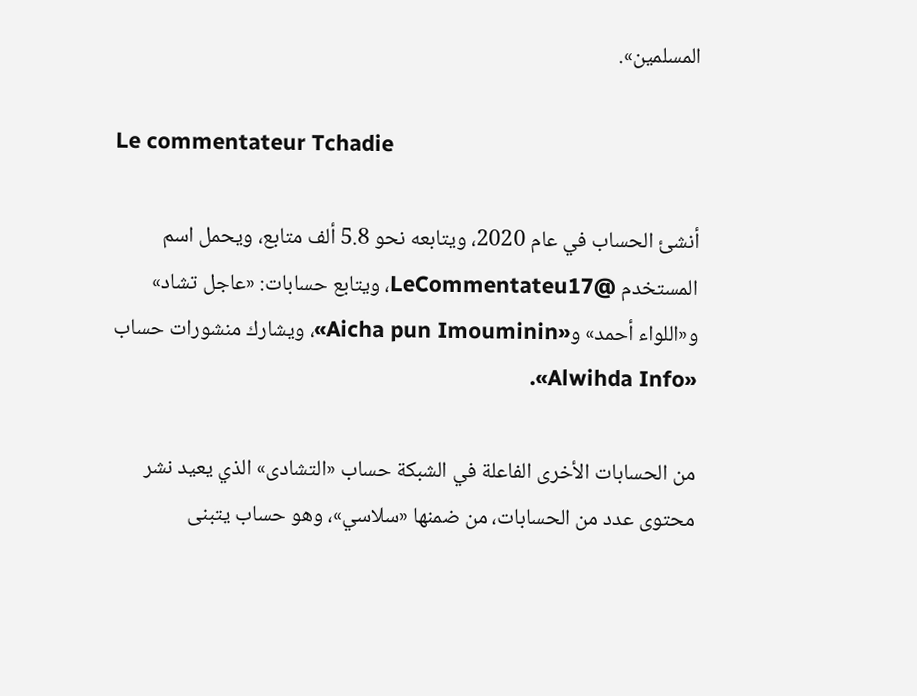المسلمين».

Le commentateur Tchadie

أنشئ الحساب في عام 2020، ويتابعه نحو 5.8 ألف متابع، ويحمل اسم المستخدم @LeCommentateu17، ويتابع حسابات: «عاجل تشاد» و«اللواء أحمد» و«Aicha pun Imouminin»، ويشارك منشورات حساب «Alwihda Info».

من الحسابات الأخرى الفاعلة في الشبكة حساب «التشادى» الذي يعيد نشر محتوى عدد من الحسابات، من ضمنها «سلاسي»، وهو حساب يتبنى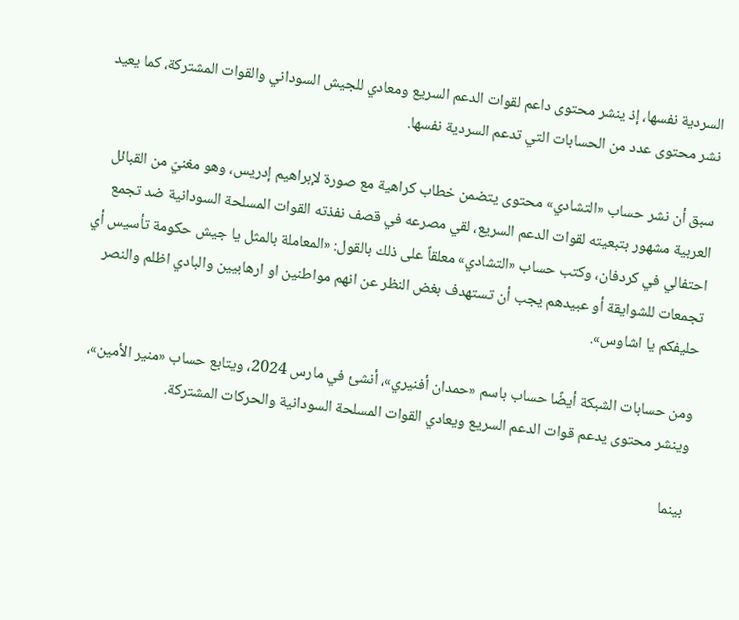السردية نفسها، إذ ينشر محتوى داعم لقوات الدعم السريع ومعادي للجيش السوداني والقوات المشتركة، كما يعيد نشر محتوى عدد من الحسابات التي تدعم السردية نفسها.

سبق أن نشر حساب «التشادي» محتوى يتضمن خطاب كراهية مع صورة لإبراهيم إدريس، وهو مغنيّ من القبائل العربية مشهور بتبعيته لقوات الدعم السريع، لقي مصرعه في قصف نفذته القوات المسلحة السودانية ضد تجمع احتفالي في كردفان، وكتب حساب «التشادي» معلقاً على ذلك بالقول: «المعاملة بالمثل يا جيش حكومة تأسيس أي تجمعات للشوايقة أو عبيدهم يجب أن تستهدف بغض النظر عن انهم مواطنين او ارهابيين والبادي اظلم والنصر حليفكم يا اشاوس».

ومن حسابات الشبكة أيضًا حساب باسم «حمدان أفنيري»، أنشئ في مارس 2024، ويتابع حساب «منير الأمين»، وينشر محتوى يدعم قوات الدعم السريع ويعادي القوات المسلحة السودانية والحركات المشتركة.

بينما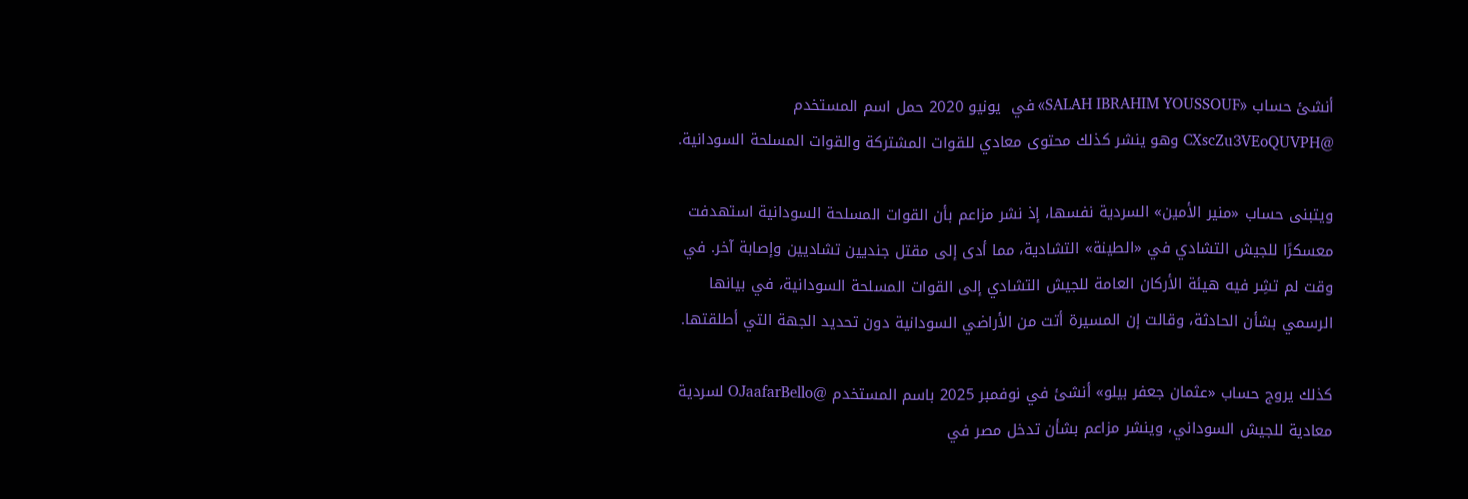أنشئ حساب «SALAH IBRAHIM YOUSSOUF» في  يونيو 2020 حمل اسم المستخدم @CXscZu3VEoQUVPH وهو ينشر كذلك محتوى معادي للقوات المشتركة والقوات المسلحة السودانية.

ويتبنى حساب «منير الأمين» السردية نفسها، إذ نشر مزاعم بأن القوات المسلحة السودانية استهدفت معسكرًا للجيش التشادي في «الطينة» التشادية، مما أدى إلى مقتل جنديين تشاديين وإصابة آخر. في وقت لم تشِر فيه هيئة الأركان العامة للجيش التشادي إلى القوات المسلحة السودانية، في بيانها الرسمي بشأن الحادثة، وقالت إن المسيرة أتت من الأراضي السودانية دون تحديد الجهة التي أطلقتها.

كذلك يروج حساب «عثمان جعفر بيلو» أنشئ في نوفمبر 2025 باسم المستخدم @OJaafarBello لسردية معادية للجيش السوداني، وينشر مزاعم بشأن تدخل مصر في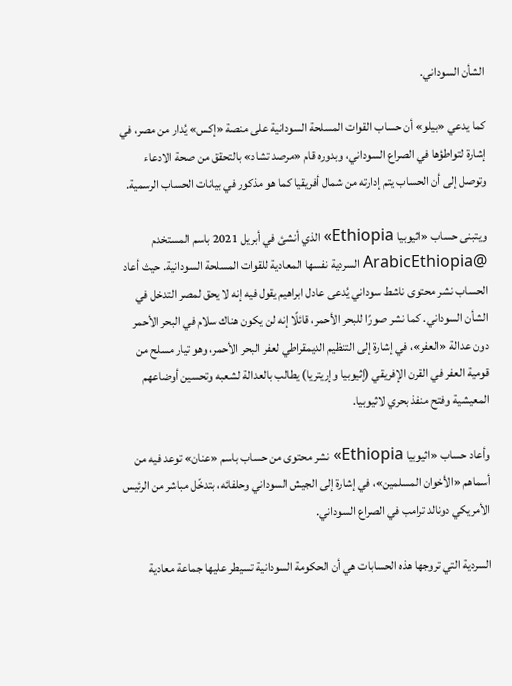الشأن السوداني.

كما يدعي «بيلو» أن حساب القوات المسلحة السودانية على منصة «إكس» يُدار من مصر، في إشارة لتواطؤها في الصراع السوداني، وبدوره قام «مرصد تشاد» بالتحقق من صحة الادعاء وتوصل إلى أن الحساب يتم إدارته من شمال أفريقيا كما هو مذكور في بيانات الحساب الرسمية.

ويتبنى حساب «اثيوبيا Ethiopia» الذي أنشئ في أبريل 2021 باسم المستخدم @ArabicEthiopia السردية نفسها المعادية للقوات المسلحة السودانية. حيث أعاد الحساب نشر محتوى ناشط سوداني يُدعى عادل ابراهيم يقول فيه إنه لا يحق لمصر التدخل في الشأن السوداني. كما نشر صورًا للبحر الأحمر، قائلًا إنه لن يكون هناك سلام في البحر الأحمر دون عدالة «العفر»، في إشارة إلى التنظيم الديمقراطي لعفر البحر الأحمر، وهو تيار مسلح من قومية العفر في القرن الإفريقي (إثيوبيا وإريتريا) يطالب بالعدالة لشعبه وتحسين أوضاعهم المعيشية وفتح منفذ بحري لاثيوبيا.

وأعاد حساب «اثيوبيا Ethiopia» نشر محتوى من حساب باسم «عنان» توعد فيه من أسماهم «الأخوان المسلمين»، في إشارة إلى الجيش السوداني وحلفائه، بتدخّل مباشر من الرئيس الأمريكي دونالد ترامب في الصراع السوداني.

السردية التي تروجها هذه الحسابات هي أن الحكومة السودانية تسيطر عليها جماعة معادية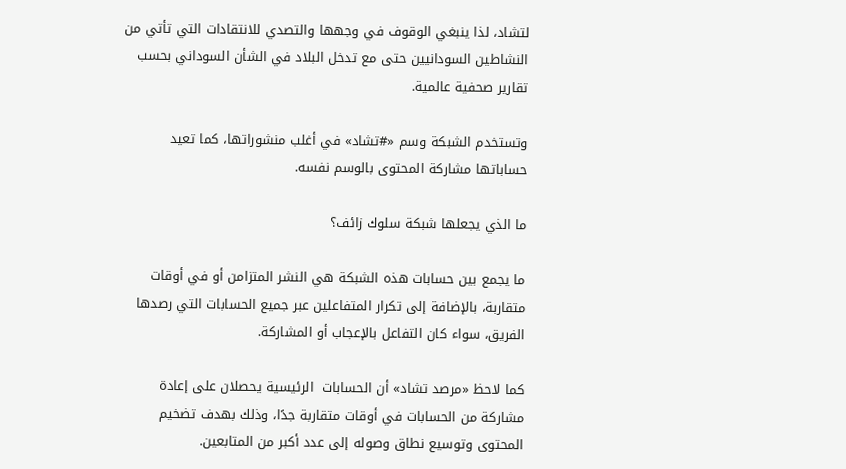لتشاد، لذا ينبغي الوقوف في وجهها والتصدي للانتقادات التي تأتي من النشاطين السودانيين حتى مع تدخل البلاد في الشأن السوداني بحسب تقارير صحفية عالمية.

وتستخدم الشبكة وسم «#تشاد» في أغلب منشوراتها، كما تعيد حساباتها مشاركة المحتوى بالوسم نفسه.

ما الذي يجعلها شبكة سلوك زائف؟

ما يجمع بين حسابات هذه الشبكة هي النشر المتزامن أو في أوقات متقاربة، بالإضافة إلى تكرار المتفاعلين عبر جميع الحسابات التي رصدها الفريق، سواء كان التفاعل بالإعجاب أو المشاركة.

كما لاحظ «مرصد تشاد» أن الحسابات  الرئيسية يحصلان على إعادة مشاركة من الحسابات في أوقات متقاربة جدًا، وذلك بهدف تضخيم المحتوى وتوسيع نطاق وصوله إلى عدد أكبر من المتابعين.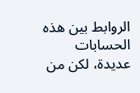الروابط بين هذه الحسابات عديدة، لكن من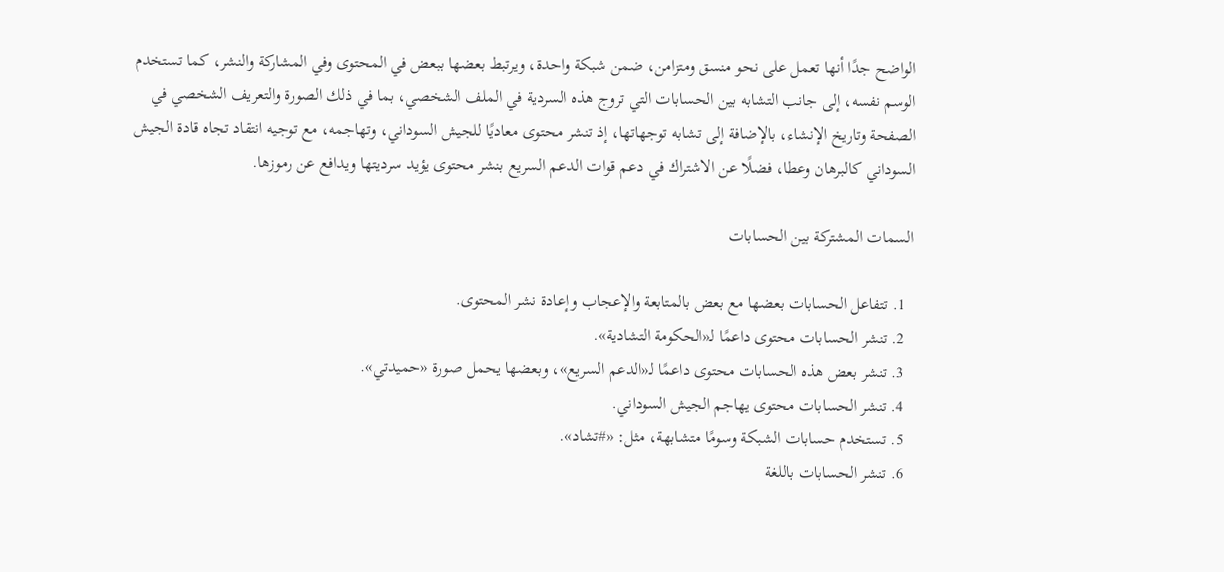الواضح جدًا أنها تعمل على نحو منسق ومتزامن، ضمن شبكة واحدة، ويرتبط بعضها ببعض في المحتوى وفي المشاركة والنشر، كما تستخدم الوسم نفسه، إلى جانب التشابه بين الحسابات التي تروج هذه السردية في الملف الشخصي، بما في ذلك الصورة والتعريف الشخصي في الصفحة وتاريخ الإنشاء، بالإضافة إلى تشابه توجهاتها، إذ تنشر محتوى معاديًا للجيش السوداني، وتهاجمه، مع توجيه انتقاد تجاه قادة الجيش السوداني كالبرهان وعطا، فضلًا عن الاشتراك في دعم قوات الدعم السريع بنشر محتوى يؤيد سرديتها ويدافع عن رموزها.

السمات المشتركة بين الحسابات

  1. تتفاعل الحسابات بعضها مع بعض بالمتابعة والإعجاب وإعادة نشر المحتوى.
  2. تنشر الحسابات محتوى داعمًا لـ«الحكومة التشادية».
  3. تنشر بعض هذه الحسابات محتوى داعمًا لـ«الدعم السريع»، وبعضها يحمل صورة «حميدتي».
  4. تنشر الحسابات محتوى يهاجم الجيش السوداني.
  5. تستخدم حسابات الشبكة وسومًا متشابهة، مثل: «#تشاد».
  6. تنشر الحسابات باللغة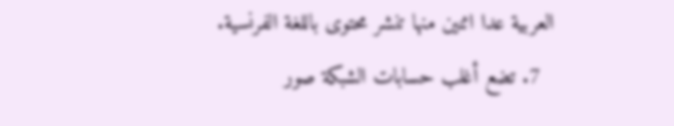العربية عدا اثنين منها تنشر محتوى باللغة الفرنسية.
  7. تضع أغلب حسابات الشبكة صور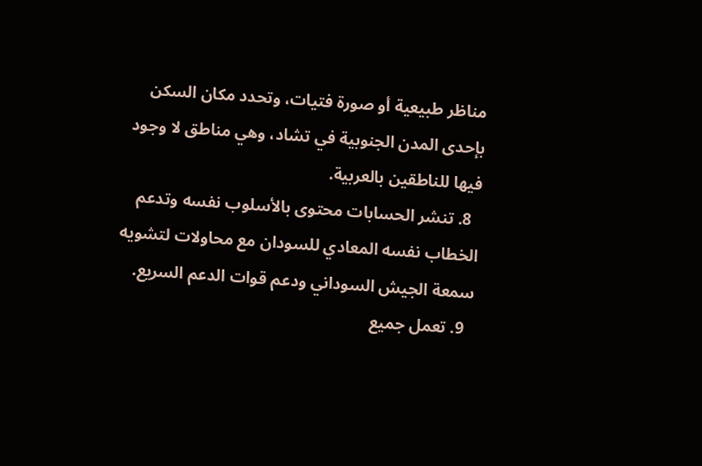مناظر طبيعية أو صورة فتيات، وتحدد مكان السكن بإحدى المدن الجنوبية في تشاد، وهي مناطق لا وجود فيها للناطقين بالعربية.
  8. تنشر الحسابات محتوى بالأسلوب نفسه وتدعم الخطاب نفسه المعادي للسودان مع محاولات لتشويه سمعة الجيش السوداني ودعم قوات الدعم السريع.
  9. تعمل جميع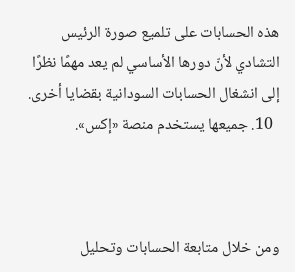هذه الحسابات على تلميع صورة الرئيس التشادي لأنّ دورها الأساسي لم يعد مهمًا نظرًا إلى انشغال الحسابات السودانية بقضايا أخرى.
  10. جميعها يستخدم منصة «إكس».



ومن خلال متابعة الحسابات وتحليل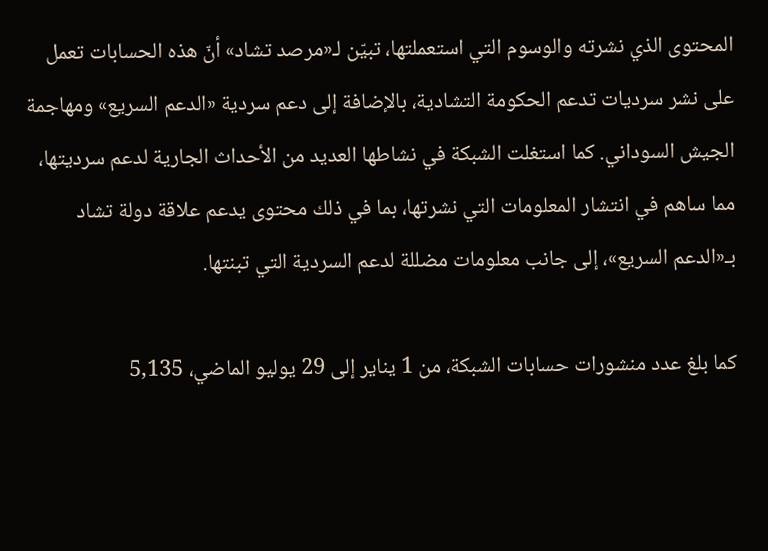المحتوى الذي نشرته والوسوم التي استعملتها، تبيّن لـ«مرصد تشاد» أنّ هذه الحسابات تعمل على نشر سرديات تدعم الحكومة التشادية، بالإضافة إلى دعم سردية «الدعم السريع» ومهاجمة الجيش السوداني. كما استغلت الشبكة في نشاطها العديد من الأحداث الجارية لدعم سرديتها، مما ساهم في انتشار المعلومات التي نشرتها، بما في ذلك محتوى يدعم علاقة دولة تشاد بـ«الدعم السريع»، إلى جانب معلومات مضللة لدعم السردية التي تبنتها.

كما بلغ عدد منشورات حسابات الشبكة، من 1 يناير إلى 29 يوليو الماضي، 5,135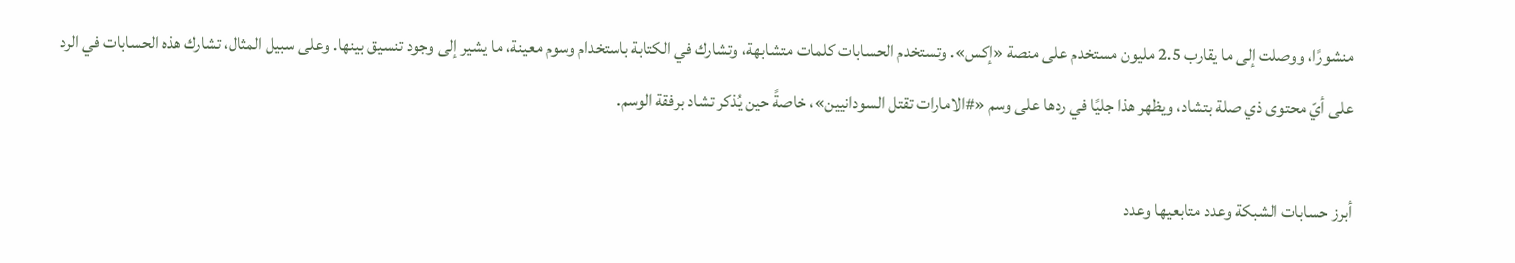منشورًا، ووصلت إلى ما يقارب 2.5 مليون مستخدم على منصة «إكس». وتستخدم الحسابات كلمات متشابهة، وتشارك في الكتابة باستخدام وسوم معينة، ما يشير إلى وجود تنسيق بينها. وعلى سبيل المثال، تشارك هذه الحسابات في الرد على أيّ محتوى ذي صلة بتشاد، ويظهر هذا جليًا في ردها على وسم «#الامارات تقتل السودانيين»، خاصةً حين يُذكر تشاد برفقة الوسم.

أبرز حسابات الشبكة وعدد متابعيها وعدد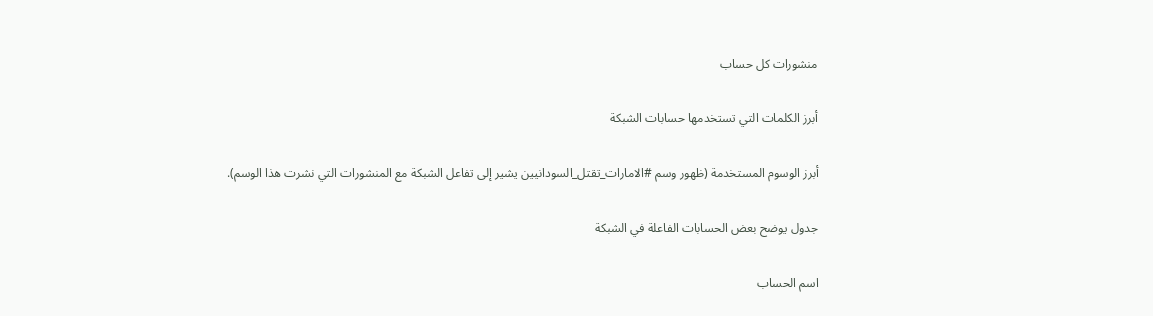منشورات كل حساب

أبرز الكلمات التي تستخدمها حسابات الشبكة

أبرز الوسوم المستخدمة (ظهور وسم #الامارات_تقتل_السودانيين يشير إلى تفاعل الشبكة مع المنشورات التي نشرت هذا الوسم).

جدول يوضح بعض الحسابات الفاعلة في الشبكة

اسم الحساب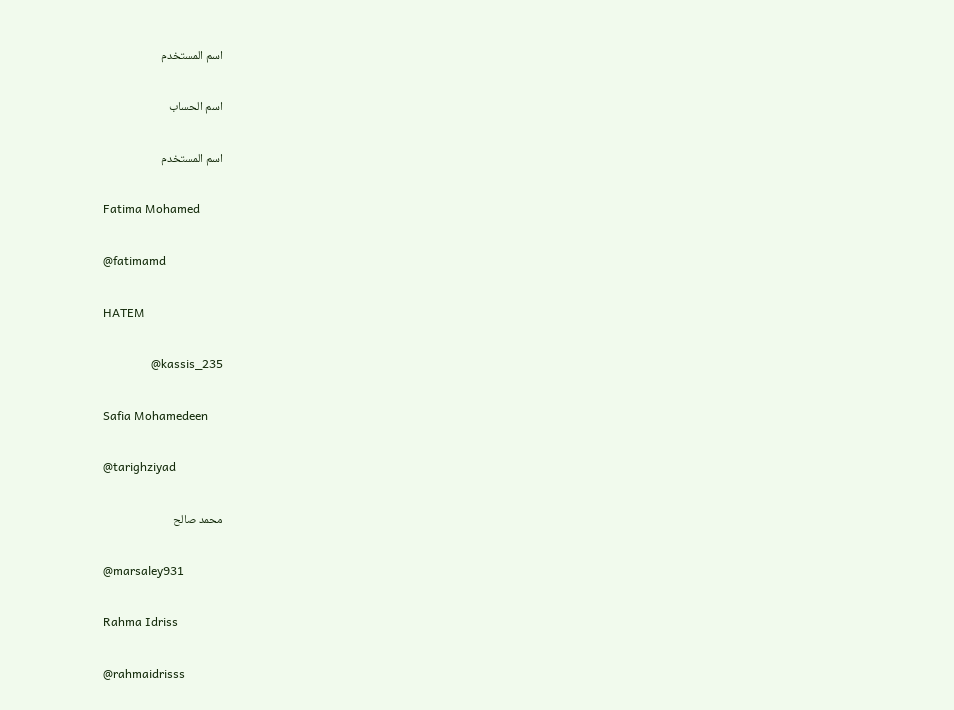اسم المستخدم

اسم الحساب

اسم المستخدم

Fatima Mohamed

@fatimamd

HATEM

                @kassis_235

Safia Mohamedeen

@tarighziyad

محمد صالح

@marsaley931

Rahma Idriss

@rahmaidrisss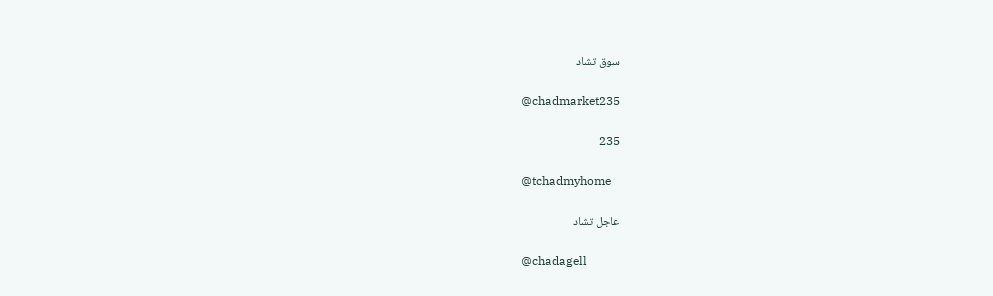سوق تشاد

@chadmarket235

235

@tchadmyhome

عاجل تشاد

@chadagell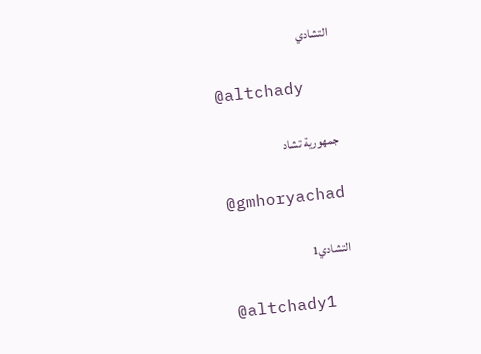التشادي

@altchady

جمهورية تشاد

@gmhoryachad

التشادي1

@altchady1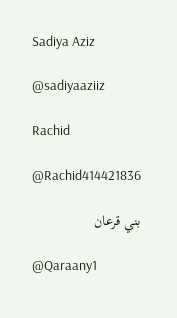Sadiya Aziz

@sadiyaaziiz

Rachid

@Rachid414421836

بني قرعان

@Qaraany1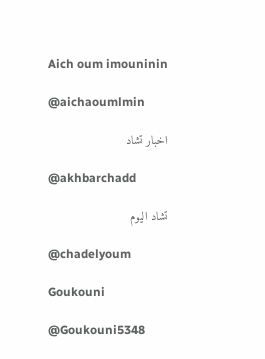Aich oum imouninin

@aichaoumlmin

اخبار تشاد

@akhbarchadd

تشاد اليوم

@chadelyoum

Goukouni

@Goukouni5348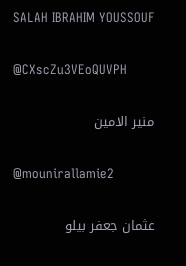SALAH IBRAHIM YOUSSOUF

@CXscZu3VEoQUVPH

منير الامين

@mounirallamie2

عثمان جعفر بيلو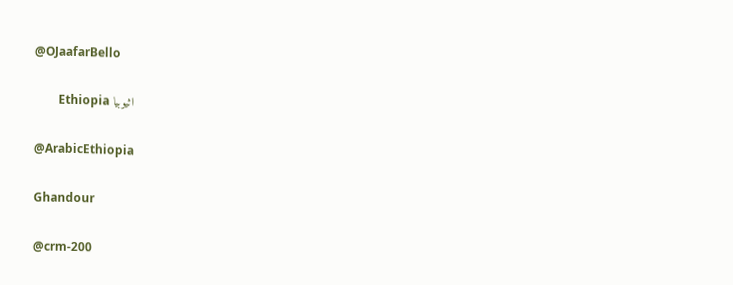@OJaafarBello

اثيوبيا Ethiopia

@ArabicEthiopia

Ghandour

@crm-200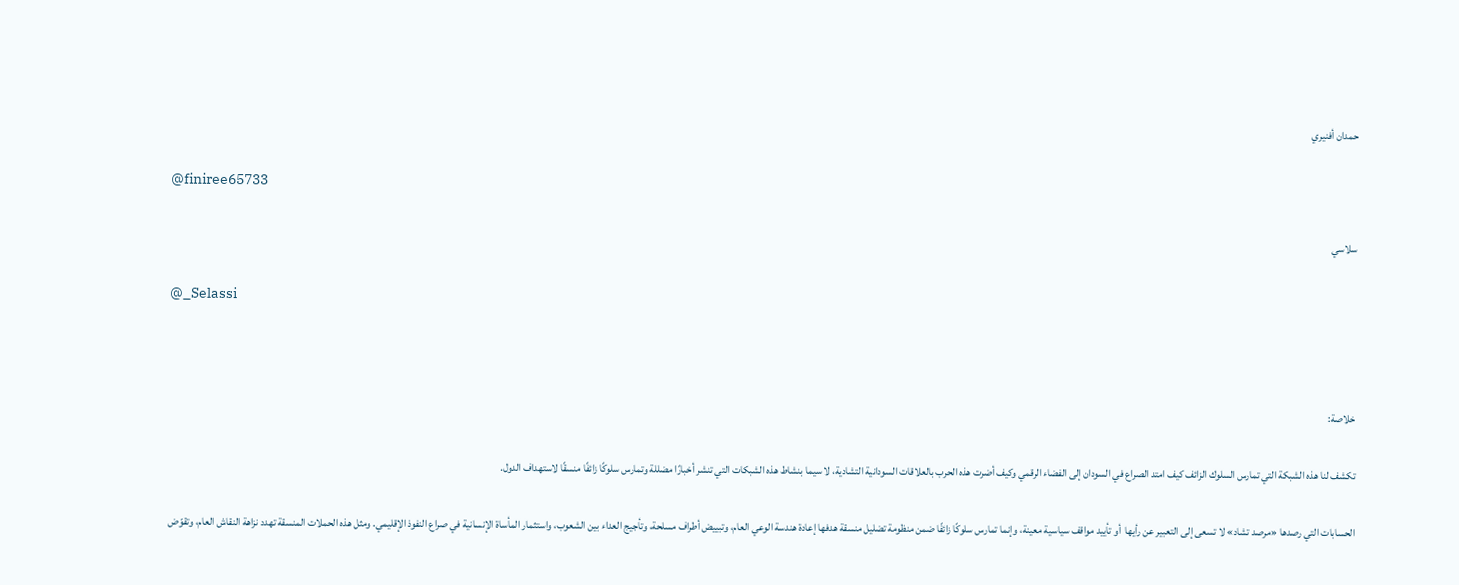حمدان أفنيري

@finiree65733

سلاسي

@_Selassi



خلاصة:

تكشف لنا هذه الشبكة التي تمارس السلوك الزائف كيف امتد الصراع في السودان إلى الفضاء الرقمي وكيف أضرت هذه الحرب بالعلاقات السودانية التشادية، لا سيما بنشاط هذه الشبكات التي تنشر أخبارًا مضللة وتمارس سلوكًا زائفًا منسقًا لاستهداف الدول.

الحسابات التي رصدها «مرصد تشاد» لا تسعى إلى التعبير عن رأيها  أو تأييد مواقف سياسية معينة، وإنما تمارس سلوكًا زائفًا ضمن منظومة تضليل منسقة هدفها إعادة هندسة الوعي العام، وتبييض أطراف مسلحة، وتأجيج العداء بين الشعوب، واستثمار المأساة الإنسانية في صراع النفوذ الإقليمي. ومثل هذه الحملات المنسقة تهدد نزاهة النقاش العام، وتقوّض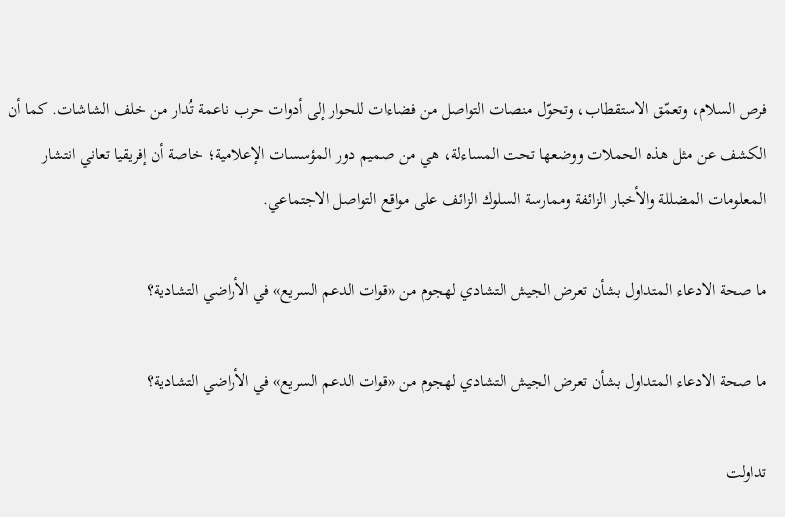فرص السلام، وتعمّق الاستقطاب، وتحوّل منصات التواصل من فضاءات للحوار إلى أدوات حرب ناعمة تُدار من خلف الشاشات. كما أن الكشف عن مثل هذه الحملات ووضعها تحت المساءلة، هي من صميم دور المؤسسات الإعلامية؛ خاصة أن إفريقيا تعاني انتشار المعلومات المضللة والأخبار الزائفة وممارسة السلوك الزائف على مواقع التواصل الاجتماعي.

ما صحة الادعاء المتداول بشأن تعرض الجيش التشادي لهجوم من «قوات الدعم السريع» في الأراضي التشادية؟

ما صحة الادعاء المتداول بشأن تعرض الجيش التشادي لهجوم من «قوات الدعم السريع» في الأراضي التشادية؟

تداولت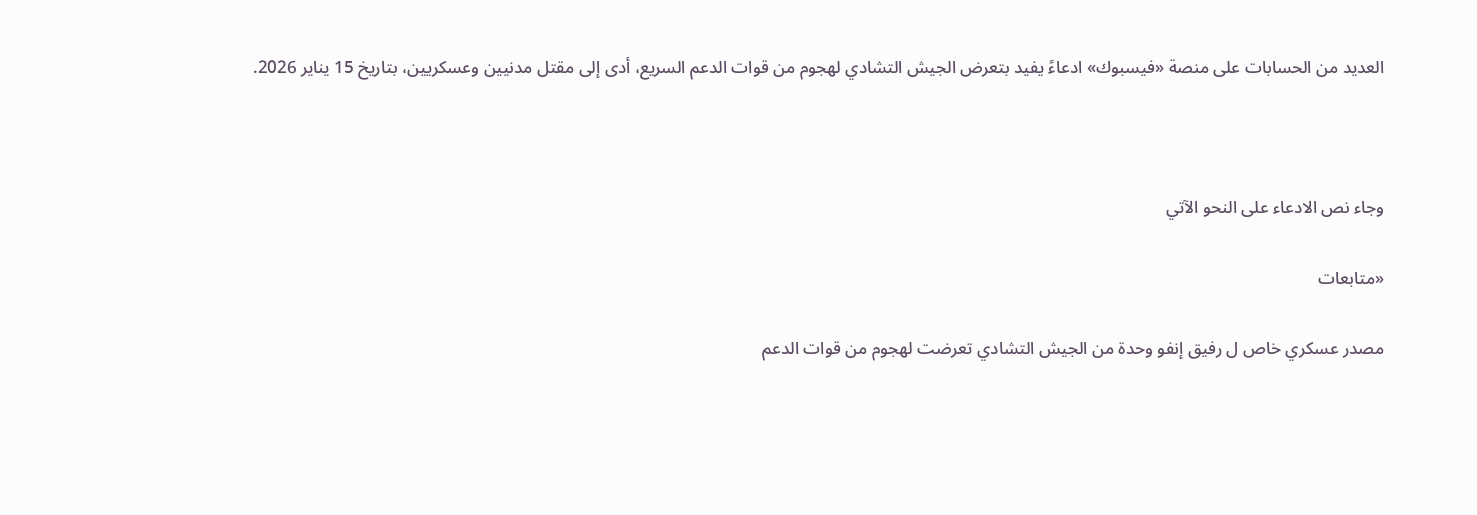العديد من الحسابات على منصة «فيسبوك» ادعاءً يفيد بتعرض الجيش التشادي لهجوم من قوات الدعم السريع، أدى إلى مقتل مدنيين وعسكريين، بتاريخ 15 يناير 2026.



وجاء نص الادعاء على النحو الآتي

«متابعات

مصدر عسكري خاص ل رفيق إنفو وحدة من الجيش التشادي تعرضت لهجوم من قوات الدعم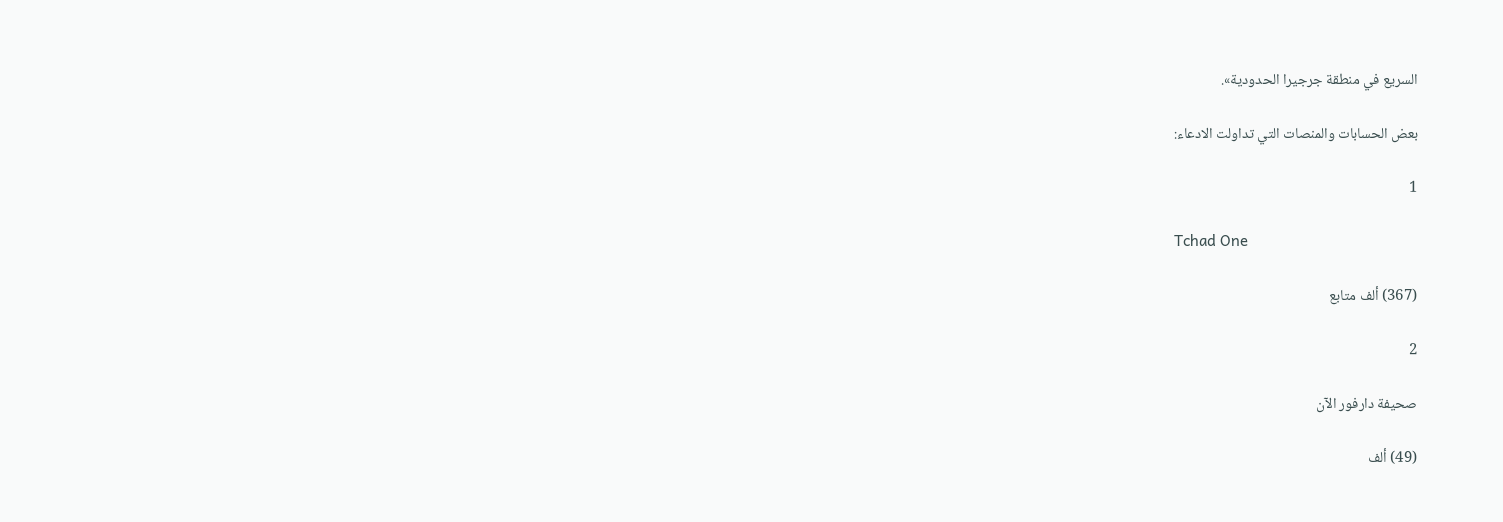السريع في منطقة جرجيرا الحدودية».

بعض الحسابات والمنصات التي تداولت الادعاء:

1

Tchad One

(367) ألف متابع

2

صحيفة دارفور الآن

(49) ألف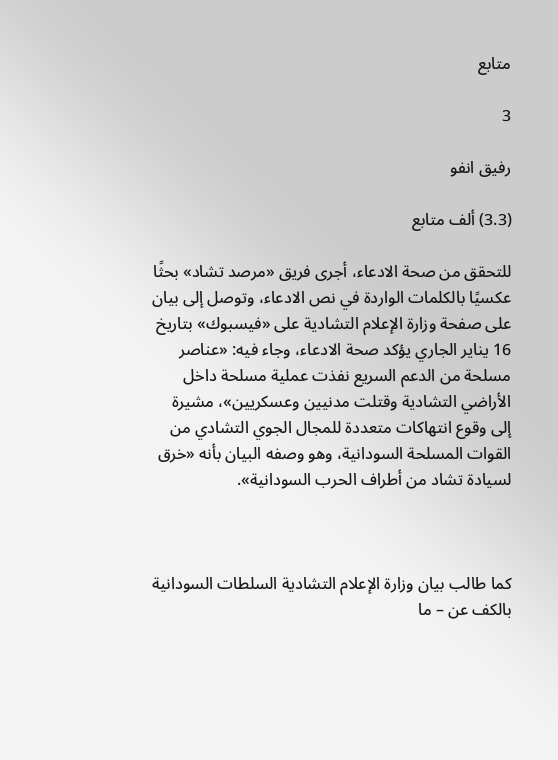متابع

3

رفيق انفو

(3.3) ألف متابع

للتحقق من صحة الادعاء، أجرى فريق «مرصد تشاد» بحثًا عكسيًا بالكلمات الواردة في نص الادعاء، وتوصل إلى بيان على صفحة وزارة الإعلام التشادية على «فيسبوك» بتاريخ 16 يناير الجاري يؤكد صحة الادعاء، وجاء فيه: «عناصر مسلحة من الدعم السريع نفذت عملية مسلحة داخل الأراضي التشادية وقتلت مدنيين وعسكريين»، مشيرة إلى وقوع انتهاكات متعددة للمجال الجوي التشادي من القوات المسلحة السودانية، وهو وصفه البيان بأنه «خرق لسيادة تشاد من أطراف الحرب السودانية».



كما طالب بيان وزارة الإعلام التشادية السلطات السودانية بالكف عن – ما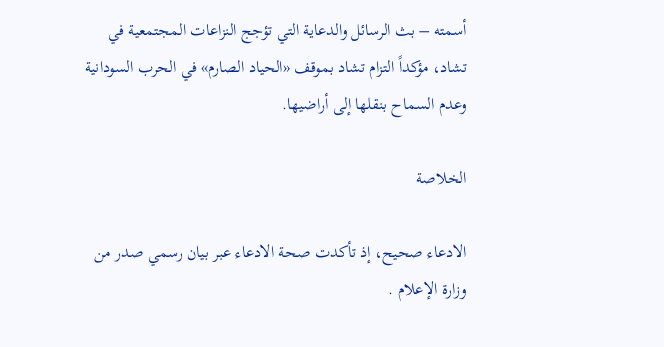أسمته – بث الرسائل والدعاية التي تؤجج النزاعات المجتمعية في تشاد، مؤكداً التزام تشاد بموقف «الحياد الصارم» في الحرب السودانية وعدم السماح بنقلها إلى أراضيها.

الخلاصة

الادعاء صحيح، إذ تأكدت صحة الادعاء عبر بيان رسمي صدر من وزارة الإعلام .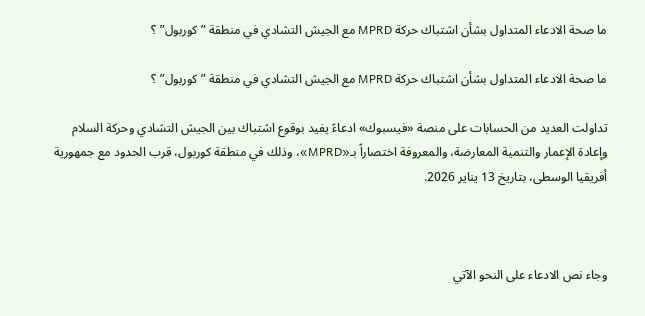ما صحة الادعاء المتداول بشأن اشتباك حركة MPRD مع الجيش التشادي في منطقة ” كوربول” ؟

ما صحة الادعاء المتداول بشأن اشتباك حركة MPRD مع الجيش التشادي في منطقة ” كوربول” ؟

تداولت العديد من الحسابات على منصة «فيسبوك» ادعاءً يفيد بوقوع اشتباك بين الجيش التشادي وحركة السلام وإعادة الإعمار والتنمية المعارضة، والمعروفة اختصاراً بـ«MPRD»، وذلك في منطقة كوربول، قرب الحدود مع جمهورية أفريقيا الوسطى، بتاريخ 13 يناير 2026.



وجاء نص الادعاء على النحو الآتي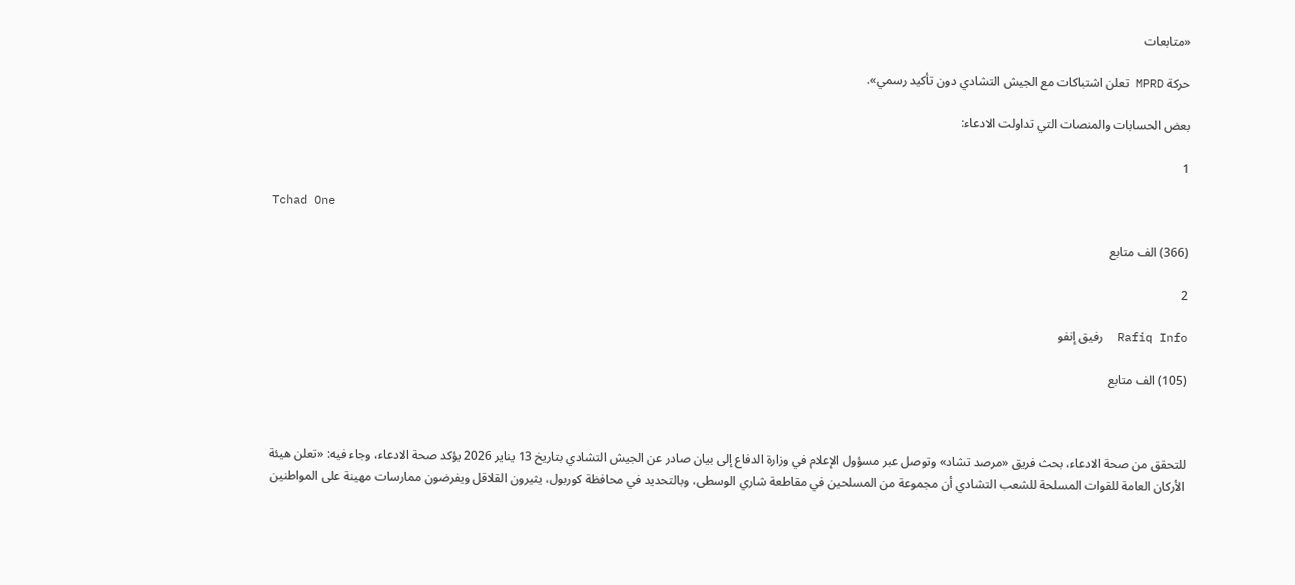«متابعات

حركة MPRD تعلن اشتباكات مع الجيش التشادي دون تأكيد رسمي».

بعض الحسابات والمنصات التي تداولت الادعاء:

1

Tchad One

(366) الف متابع

2

Rafiq Info  رفيق إنفو

(105) الف متابع



للتحقق من صحة الادعاء، بحث فريق «مرصد تشاد» وتوصل عبر مسؤول الإعلام في وزارة الدفاع إلى بيان صادر عن الجيش التشادي بتاريخ 13 يناير 2026 يؤكد صحة الادعاء، وجاء فيه: «تعلن هيئة الأركان العامة للقوات المسلحة للشعب التشادي أن مجموعة من المسلحين في مقاطعة شاري الوسطى، وبالتحديد في محافظة كوربول، يثيرون القلاقل ويفرضون ممارسات مهينة على المواطنين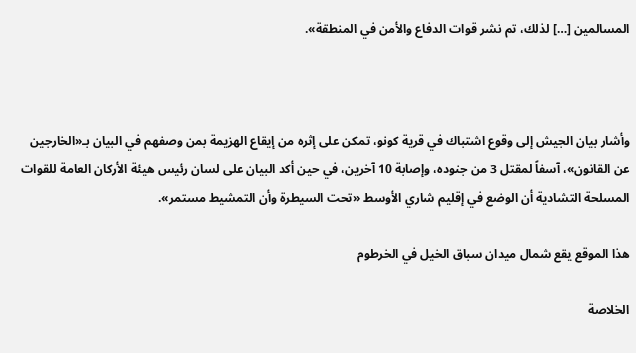المسالمين […] لذلك، تم نشر قوات الدفاع والأمن في المنطقة».



وأشار بيان الجيش إلى وقوع اشتباك في قرية كونو، تمكن على إثره من إيقاع الهزيمة بمن وصفهم في البيان بـ«الخارجين عن القانون»، آسفاً لمقتل 3 من جنوده، وإصابة 10 آخرين، في حين أكد البيان على لسان رئيس هيئة الأركان العامة للقوات المسلحة التشادية أن الوضع في إقليم شاري الأوسط «تحت السيطرة وأن التمشيط مستمر».

هذا الموقع يقع شمال ميدان سباق الخيل في الخرطوم

الخلاصة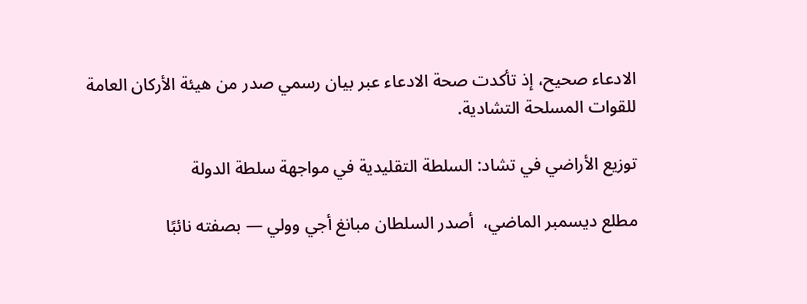الادعاء صحيح، إذ تأكدت صحة الادعاء عبر بيان رسمي صدر من هيئة الأركان العامة للقوات المسلحة التشادية.

توزيع الأراضي في تشاد: السلطة التقليدية في مواجهة سلطة الدولة

مطلع ديسمبر الماضي،  أصدر السلطان مبانغ أجي وولي — بصفته نائبًا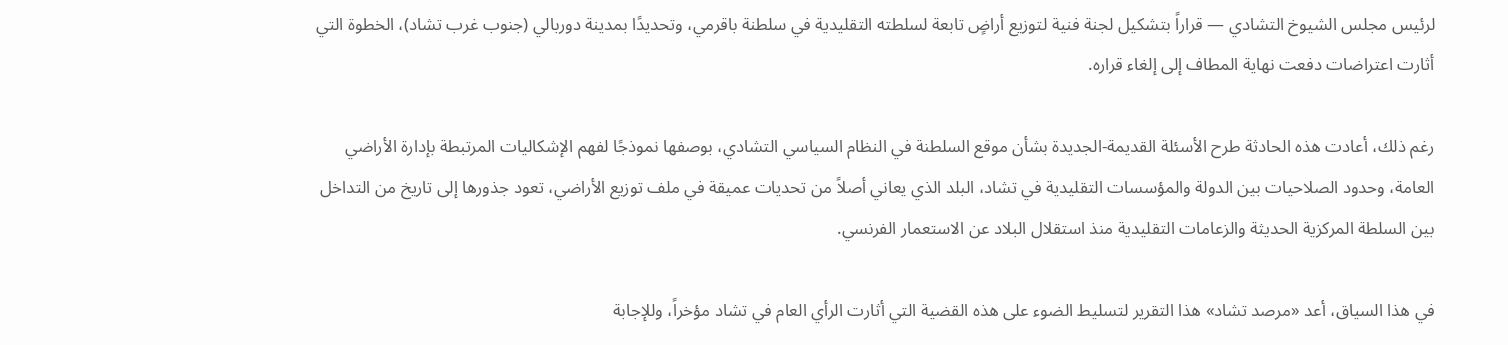لرئيس مجلس الشيوخ التشادي — قراراً بتشكيل لجنة فنية لتوزيع أراضٍ تابعة لسلطته التقليدية في سلطنة باقرمي، وتحديدًا بمدينة دوربالي (جنوب غرب تشاد)، الخطوة التي أثارت اعتراضات دفعت نهاية المطاف إلى إلغاء قراره.

رغم ذلك، أعادت هذه الحادثة طرح الأسئلة القديمة-الجديدة بشأن موقع السلطنة في النظام السياسي التشادي، بوصفها نموذجًا لفهم الإشكاليات المرتبطة بإدارة الأراضي العامة، وحدود الصلاحيات بين الدولة والمؤسسات التقليدية في تشاد، البلد الذي يعاني أصلاً من تحديات عميقة في ملف توزيع الأراضي، تعود جذورها إلى تاريخ من التداخل بين السلطة المركزية الحديثة والزعامات التقليدية منذ استقلال البلاد عن الاستعمار الفرنسي.

في هذا السياق، أعد «مرصد تشاد» هذا التقرير لتسليط الضوء على هذه القضية التي أثارت الرأي العام في تشاد مؤخراً، وللإجابة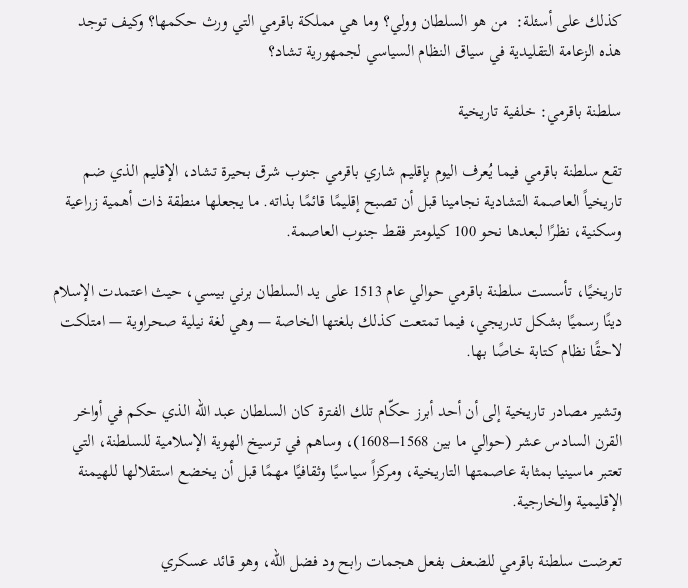كذلك على أسئلة:  من هو السلطان وولي؟ وما هي مملكة باقرمي التي ورث حكمها؟ وكيف توجد هذه الزعامة التقليدية في سياق النظام السياسي لجمهورية تشاد؟

سلطنة باقرمي: خلفية تاريخية

تقع سلطنة باقرمي فيما يُعرف اليوم بإقليم شاري باقرمي جنوب شرق بحيرة تشاد، الإقليم الذي ضم تاريخياً العاصمة التشادية نجامينا قبل أن تصبح إقليمًا قائمًا بذاته. ما يجعلها منطقة ذات أهمية زراعية وسكنية، نظرًا لبعدها نحو 100 كيلومتر فقط جنوب العاصمة.

تاريخيًا، تأسست سلطنة باقرمي حوالي عام 1513 على يد السلطان برني بيسي، حيث اعتمدت الإسلام دينًا رسميًا بشكل تدريجي، فيما تمتعت كذلك بلغتها الخاصة — وهي لغة نيلية صحراوية — امتلكت لاحقًا نظام كتابة خاصًا بها.

وتشير مصادر تاريخية إلى أن أحد أبرز حكّام تلك الفترة كان السلطان عبد الله الذي حكم في أواخر القرن السادس عشر (حوالي ما بين 1568–1608)، وساهم في ترسيخ الهوية الإسلامية للسلطنة، التي تعتبر ماسينيا بمثابة عاصمتها التاريخية، ومركزاً سياسيًا وثقافيًا مهمًا قبل أن يخضع استقلالها للهيمنة الإقليمية والخارجية.

تعرضت سلطنة باقرمي للضعف بفعل هجمات رابح ود فضل الله، وهو قائد عسكري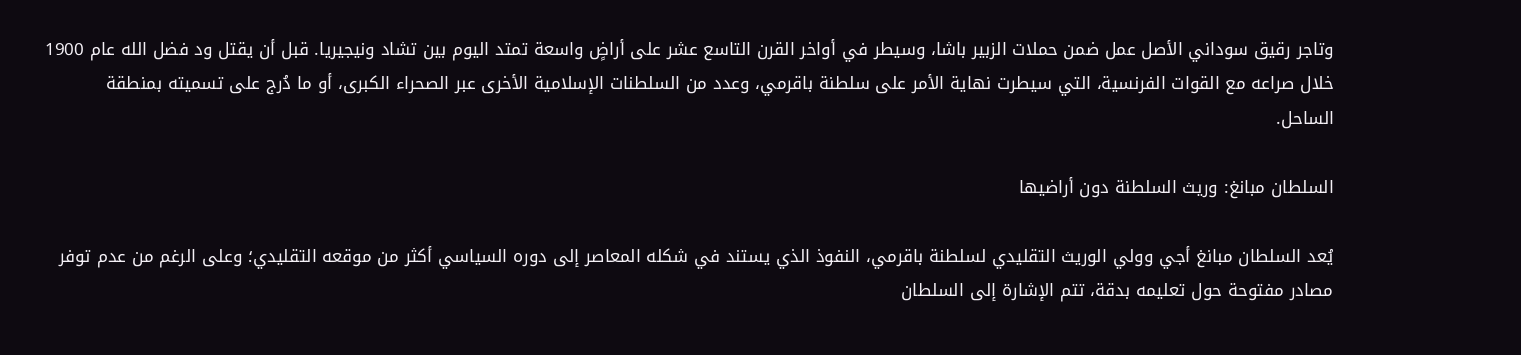وتاجر رقيق سوداني الأصل عمل ضمن حملات الزبير باشا، وسيطر في أواخر القرن التاسع عشر على أراضٍ واسعة تمتد اليوم بين تشاد ونيجيريا. قبل أن يقتل ود فضل الله عام 1900 خلال صراعه مع القوات الفرنسية، التي سيطرت نهاية الأمر على سلطنة باقرمي، وعدد من السلطنات الإسلامية الأخرى عبر الصحراء الكبرى، أو ما دُرج على تسميته بمنطقة الساحل.

السلطان مبانغ: وريث السلطنة دون أراضيها

يُعد السلطان مبانغ أجي وولي الوريث التقليدي لسلطنة باقرمي، النفوذ الذي يستند في شكله المعاصر إلى دوره السياسي أكثر من موقعه التقليدي؛ وعلى الرغم من عدم توفر مصادر مفتوحة حول تعليمه بدقة، تتم الإشارة إلى السلطان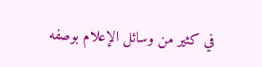في كثير من وسائل الإعلام بوصفه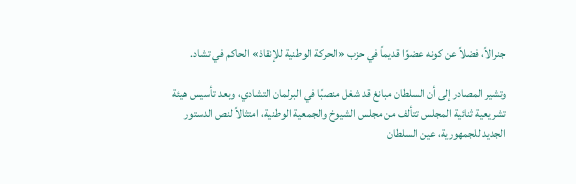جنرالاً، فضلاً عن كونه عضوًا قديماً في حزب «الحركة الوطنية للإنقاذ» الحاكم في تشاد.

وتشير المصادر إلى أن السلطان مبانغ قد شغل منصبًا في البرلمان التشادي، وبعد تأسيس هيئة تشريعية ثنائية المجلس تتألف من مجلس الشيوخ والجمعية الوطنية، امتثالاً لنص الدستور الجديد للجمهورية، عين السلطان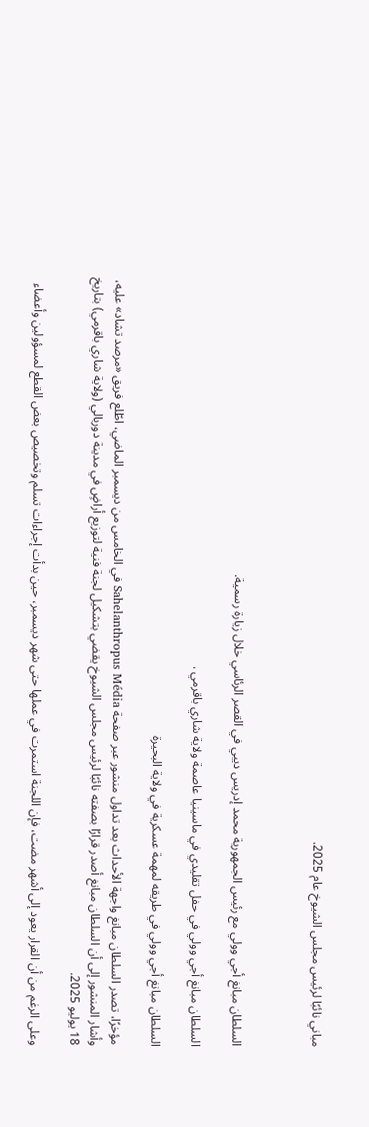مباني نائبًا لرئيس مجلس الشيوخ عام 2025.



السلطان مبانغ أجي وولي مع رئيس الجمهورية محمد إدريس ديبي في القصر الرئاسي خلال زيارة رسمية.

السلطان مبانغ أجي وولي في حفل تقليدي في ماسينيا عاصمة ولاية شاري باقرمي .

السلطان مبانغ أجي وولي في طريقه لمهمة عسكرية في ولاية البحيرة

مؤخرًا، تصدر السلطان مبانغ واجهة الأحداث بعد تداول منشور عبر صفحة Sahelanthropus Média في الخامس من ديسمبر الماضي، اطّلع فريق «مرصد تشاد» عليه، وأشار المنشور إلى أن السلطان مبانغ أصدر قرارًا بصفته نائبًا لرئيس مجلس الشيوخ يقضي بتشكيل لجنة فنية لتوزيع أراضٍ في مدينة دوربالي (ولاية شاري باقرمي) بتاريخ 18 يوليو 2025.

وعلى الرغم من أن القرار يعود إلى أشهر مضت، فإن اللجنة استمرت في عملها حتى شهر ديسمبر، حين بدأت إجراءات تسلم وتخصيص بعض القطع لمسؤولين وأعضاء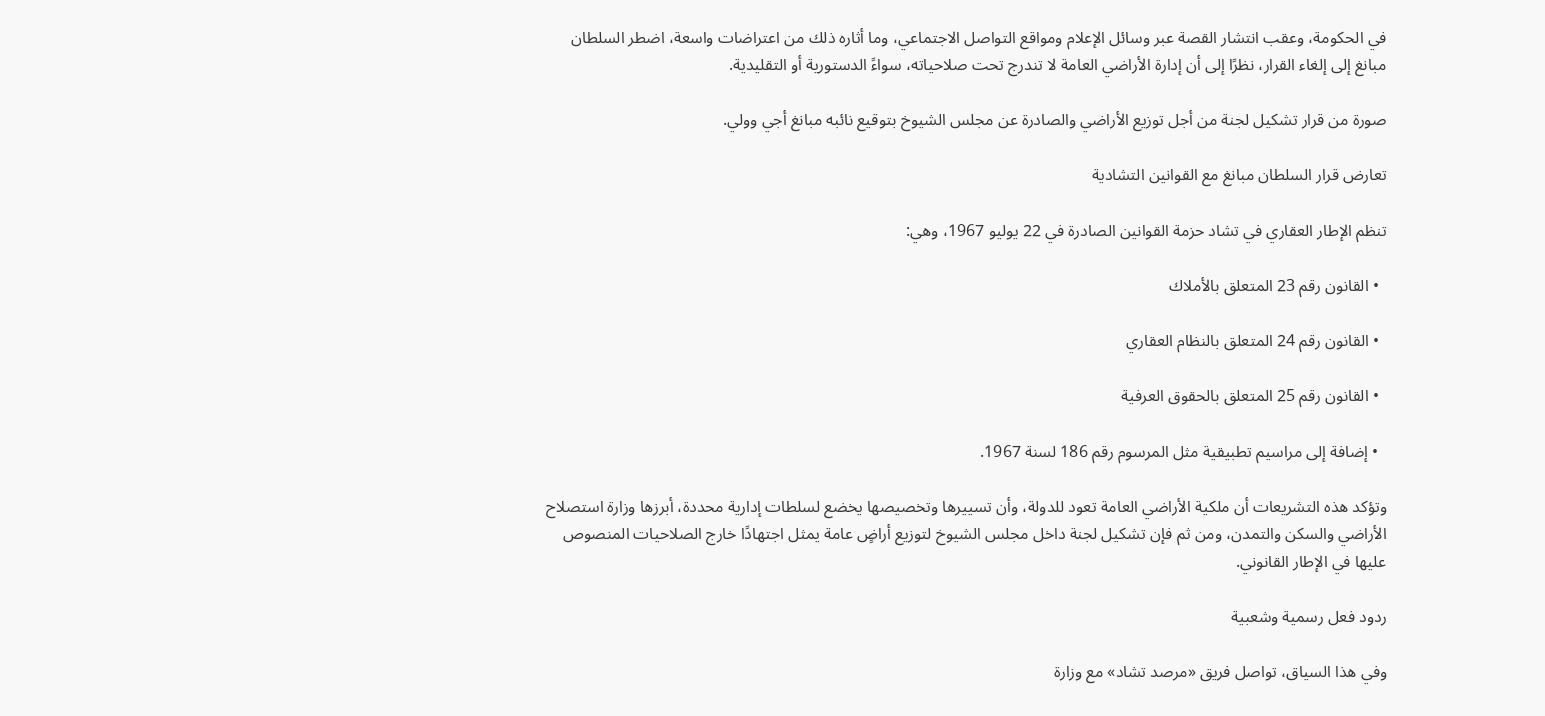في الحكومة، وعقب انتشار القصة عبر وسائل الإعلام ومواقع التواصل الاجتماعي، وما أثاره ذلك من اعتراضات واسعة، اضطر السلطان مبانغ إلى إلغاء القرار، نظرًا إلى أن إدارة الأراضي العامة لا تندرج تحت صلاحياته، سواءً الدستورية أو التقليدية.

صورة من قرار تشكيل لجنة من أجل توزيع الأراضي والصادرة عن مجلس الشيوخ بتوقيع نائبه مبانغ أجي وولي.

تعارض قرار السلطان مبانغ مع القوانين التشادية

تنظم الإطار العقاري في تشاد حزمة القوانين الصادرة في 22 يوليو 1967، وهي:

  • القانون رقم 23 المتعلق بالأملاك

  • القانون رقم 24 المتعلق بالنظام العقاري

  • القانون رقم 25 المتعلق بالحقوق العرفية

  • إضافة إلى مراسيم تطبيقية مثل المرسوم رقم 186 لسنة 1967.

وتؤكد هذه التشريعات أن ملكية الأراضي العامة تعود للدولة، وأن تسييرها وتخصيصها يخضع لسلطات إدارية محددة، أبرزها وزارة استصلاح الأراضي والسكن والتمدن، ومن ثم فإن تشكيل لجنة داخل مجلس الشيوخ لتوزيع أراضٍ عامة يمثل اجتهادًا خارج الصلاحيات المنصوص عليها في الإطار القانوني.

ردود فعل رسمية وشعبية

وفي هذا السياق، تواصل فريق «مرصد تشاد» مع وزارة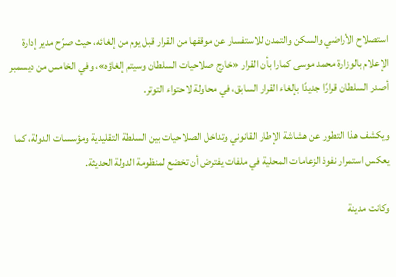استصلاح الأراضي والسكن والتمدن للاستفسار عن موقفها من القرار قبل يوم من إلغائه، حيث صرّح مدير إدارة الإعلام بالوزارة محمد موسى كمارا بأن القرار «خارج صلاحيات السلطان وسيتم إلغاؤه»، وفي الخامس من ديسمبر أصدر السلطان قرارًا جديدًا بإلغاء القرار السابق، في محاولة لاحتواء التوتر.

ويكشف هذا التطور عن هشاشة الإطار القانوني وتداخل الصلاحيات بين السلطة التقليدية ومؤسسات الدولة، كما يعكس استمرار نفوذ الزعامات المحلية في ملفات يفترض أن تخضع لمنظومة الدولة الحديثة.

وكانت مدينة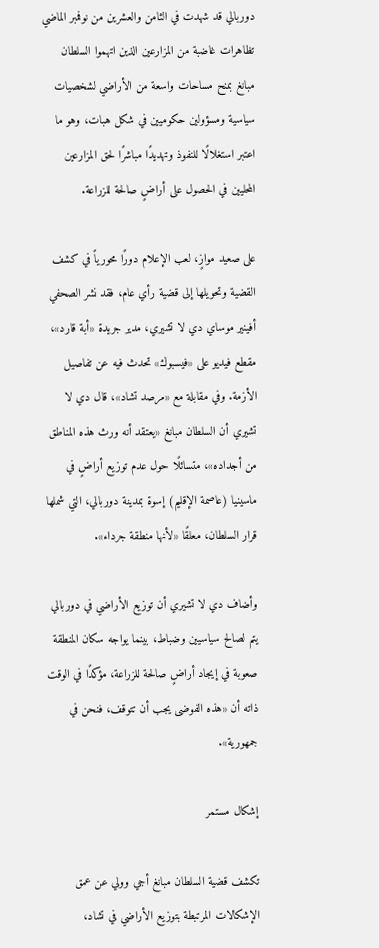دوربالي قد شهدت في الثامن والعشرين من نوفمبر الماضي تظاهرات غاضبة من المزارعين الذين اتهموا السلطان مبانغ بمنح مساحات واسعة من الأراضي لشخصيات سياسية ومسؤولين حكوميين في شكل هبات، وهو ما اعتبر استغلالًا للنفوذ وتهديدًا مباشرًا لحق المزارعين المحليين في الحصول على أراضٍ صالحة للزراعة.

على صعيد موازٍ، لعب الإعلام دورًا محورياً في كشف القضية وتحويلها إلى قضية رأي عام، فقد نشر الصحفي أفينير موساي دي لا تشيري، مدير جريدة «أبة قارد»، مقطع فيديو على «فيسبوك» تحدث فيه عن تفاصيل الأزمة. وفي مقابلة مع «مرصد تشاد»، قال دي لا تشيري أن السلطان مبانغ «يعتقد أنه ورث هذه المناطق من أجداده»، متسائلًا حول عدم توزيع أراضٍ في ماسينيا (عاصمة الإقليم) إسوة بمدينة دوربالي، التي شملها قرار السلطان، معلقًا «لأنها منطقة جرداء».

وأضاف دي لا تشيري أن توزيع الأراضي في دوربالي يتم لصالح سياسيين وضباط، بينما يواجه سكان المنطقة صعوبة في إيجاد أراضٍ صالحة للزراعة، مؤكدًا في الوقت ذاته أن «هذه الفوضى يجب أن تتوقف، فنحن في جمهورية».

إشكال مستمر

تكشف قضية السلطان مبانغ أجي وولي عن عمق الإشكالات المرتبطة بتوزيع الأراضي في تشاد،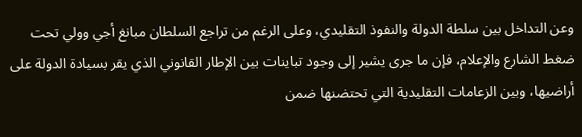وعن التداخل بين سلطة الدولة والنفوذ التقليدي، وعلى الرغم من تراجع السلطان مبانغ أجي وولي تحت ضغط الشارع والإعلام، فإن ما جرى يشير إلى وجود تباينات بين الإطار القانوني الذي يقر بسيادة الدولة على أراضيها، وبين الزعامات التقليدية التي تحتضنها ضمن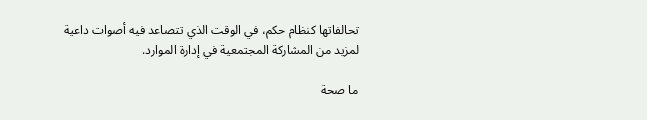تحالفاتها كنظام حكم، في الوقت الذي تتصاعد فيه أصوات داعية لمزيد من المشاركة المجتمعية في إدارة الموارد.

ما صحة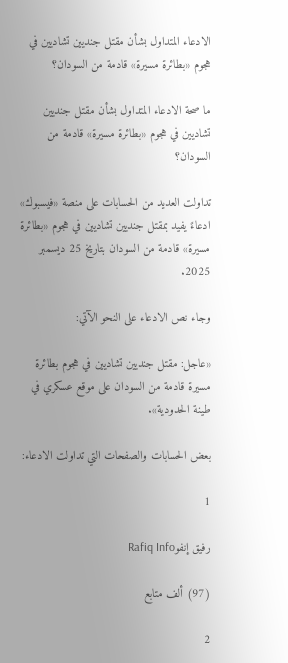الادعاء المتداول بشأن مقتل جنديين تشاديين في هجوم «بطائرة مسيرة» قادمة من السودان؟

ما صحة الادعاء المتداول بشأن مقتل جنديين تشاديين في هجوم «بطائرة مسيرة» قادمة من السودان؟

تداولت العديد من الحسابات على منصة «فيسبوك» ادعاءً يفيد بمقتل جنديين تشاديين في هجوم «بطائرة مسيرة» قادمة من السودان بتاريخ 25 ديسمبر 2025.

وجاء نص الادعاء على النحو الآتي:

«عاجل: مقتل جنديين تشاديين في هجوم بطائرة مسيرة قادمة من السودان على موقع عسكري في طينة الحدودية».

بعض الحسابات والصفحات التي تداولت الادعاء:

1

رفيق إنفوRafiq Info

(97) ألف متابع

2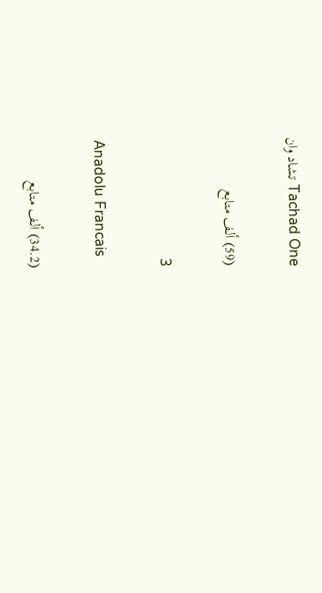Tachad One تشاد وان

(59) ألف متابع

3

Anadolu Francais

(34.2) ألف متابع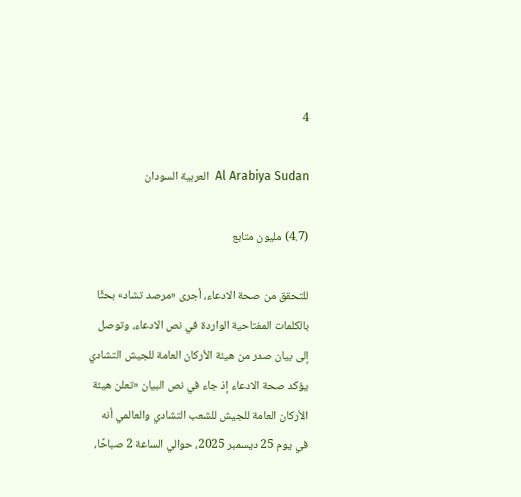4

Al Arabiya Sudan  العربية السودان

(4.7) مليون متابع

للتحقق من صحة الادعاء، أجرى «مرصد تشاد» بحثًا بالكلمات المفتاحية الواردة في نص الادعاء، وتوصل إلى بيان صدر من هيئة الأركان العامة للجيش التشادي يؤكد صحة الادعاء إذ جاء في نص البيان «تعلن هيئة الأركان العامة للجيش للشعب التشادي والعالمي أنه في يوم 25 ديسمبر 2025، حوالي الساعة 2 صباحًا،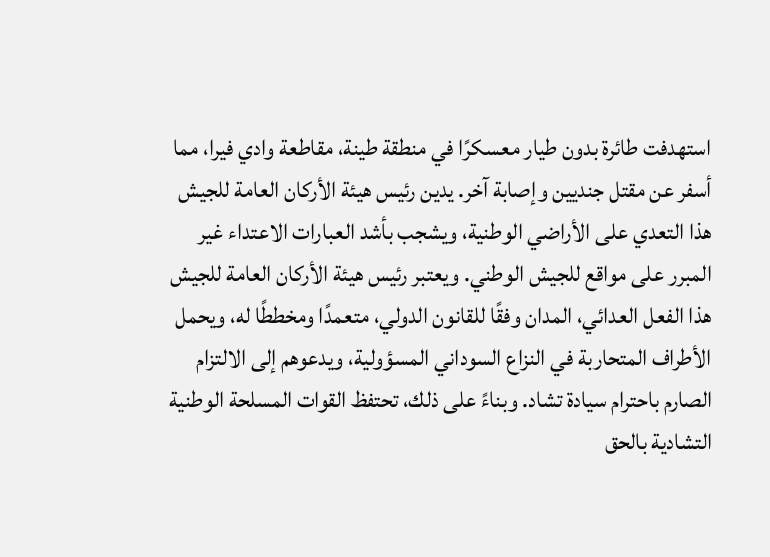استهدفت طائرة بدون طيار معسكرًا في منطقة طينة، مقاطعة وادي فيرا، مما أسفر عن مقتل جنديين وإصابة آخر. يدين رئيس هيئة الأركان العامة للجيش هذا التعدي على الأراضي الوطنية، ويشجب بأشد العبارات الاعتداء غير المبرر على مواقع للجيش الوطني. ويعتبر رئيس هيئة الأركان العامة للجيش هذا الفعل العدائي، المدان وفقًا للقانون الدولي، متعمدًا ومخططًا له، ويحمل الأطراف المتحاربة في النزاع السوداني المسؤولية، ويدعوهم إلى الالتزام الصارم باحترام سيادة تشاد. وبناءً على ذلك، تحتفظ القوات المسلحة الوطنية التشادية بالحق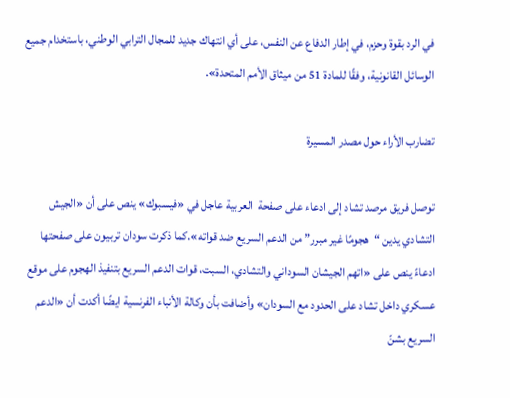في الرد بقوة وحزم، في إطار الدفاع عن النفس، على أي انتهاك جديد للمجال الترابي الوطني، باستخدام جميع الوسائل القانونية، وفقًا للمادة 51 من ميثاق الأمم المتحدة».

تضارب الأراء حول مصدر المسيرة

توصل فريق مرصد تشاد إلى ادعاء على صفحة  العربية عاجل في «فيسبوك» ينص على أن «الجيش التشادي يدين “هجومًا غير مبرر” من الدعم السريع ضد قواته».كما ذكرت سودان تربيون على صفحتها ادعاءً ينص على «اتهم الجيشان السوداني والتشادي، السبت، قوات الدعم السريع بتنفيذ الهجوم على موقع عسكري داخل تشاد على الحدود مع السودان» وأضافت بأن وكالة الأنباء الفرنسية ايضًا أكدت أن «الدعم السريع بشنّ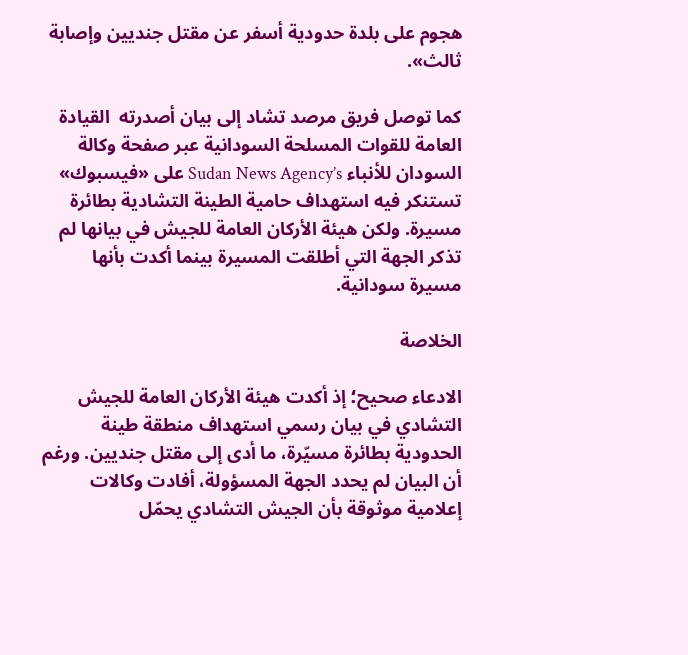هجوم على بلدة حدودية أسفر عن مقتل جنديين وإصابة ثالث».

كما توصل فريق مرصد تشاد إلى بيان أصدرته  القيادة العامة للقوات المسلحة السودانية عبر صفحة وكالة السودان للأنباء Sudan News Agency’s على «فيسبوك» تستنكر فيه استهداف حامية الطينة التشادية بطائرة مسيرة. ولكن هيئة الأركان العامة للجيش في بيانها لم تذكر الجهة التي أطلقت المسيرة بينما أكدت بأنها مسيرة سودانية.

الخلاصة

الادعاء صحيح؛ إذ أكدت هيئة الأركان العامة للجيش التشادي في بيان رسمي استهداف منطقة طينة الحدودية بطائرة مسيّرة، ما أدى إلى مقتل جنديين. ورغم أن البيان لم يحدد الجهة المسؤولة، أفادت وكالات إعلامية موثوقة بأن الجيش التشادي يحمّل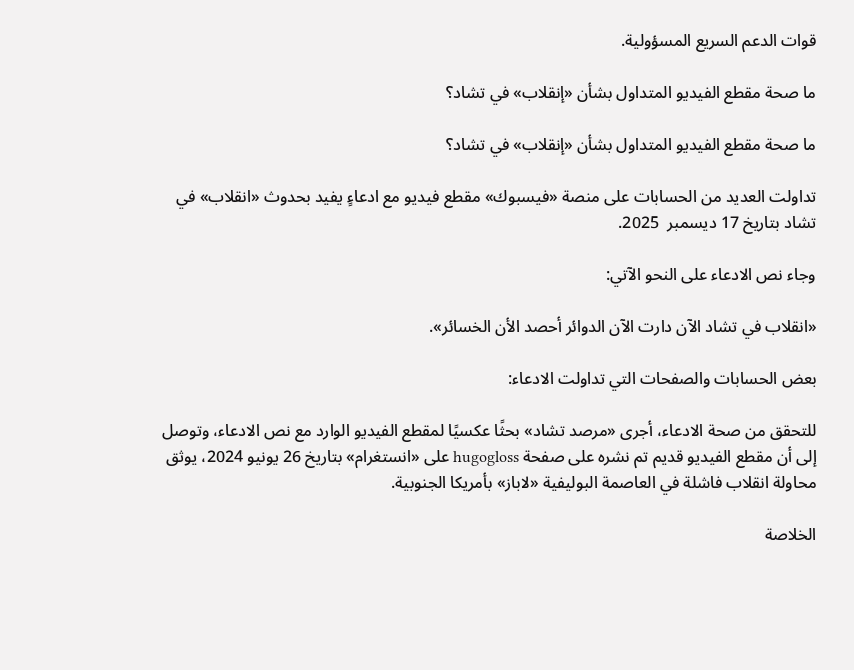قوات الدعم السريع المسؤولية.

ما صحة مقطع الفيديو المتداول بشأن «إنقلاب» في تشاد؟

ما صحة مقطع الفيديو المتداول بشأن «إنقلاب» في تشاد؟

تداولت العديد من الحسابات على منصة «فيسبوك» مقطع فيديو مع ادعاءٍ يفيد بحدوث «انقلاب» في تشاد بتاريخ 17 ديسمبر  2025.

وجاء نص الادعاء على النحو الآتي:

«انقلاب في تشاد الآن دارت الآن الدوائر أحصد الأن الخسائر».

بعض الحسابات والصفحات التي تداولت الادعاء:

للتحقق من صحة الادعاء، أجرى «مرصد تشاد» بحثًا عكسيًا لمقطع الفيديو الوارد مع نص الادعاء، وتوصل إلى أن مقطع الفيديو قديم تم نشره على صفحة hugogloss على «انستغرام» بتاريخ 26 يونيو 2024، يوثق محاولة انقلاب فاشلة في العاصمة البوليفية «لاباز» بأمريكا الجنوبية.

الخلاصة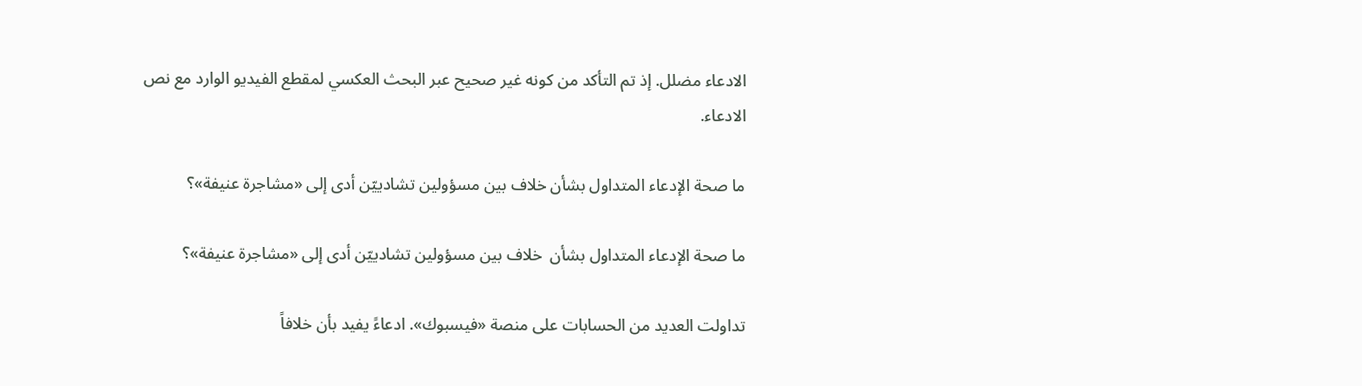الادعاء مضلل. إذ تم التأكد من كونه غير صحيح عبر البحث العكسي لمقطع الفيديو الوارد مع نص الادعاء.

ما صحة الإدعاء المتداول بشأن خلاف بين مسؤولين تشادييّن أدى إلى «مشاجرة عنيفة»؟

ما صحة الإدعاء المتداول بشأن  خلاف بين مسؤولين تشادييّن أدى إلى «مشاجرة عنيفة»؟

تداولت العديد من الحسابات على منصة «فيسبوك». ادعاءً يفيد بأن خلافاً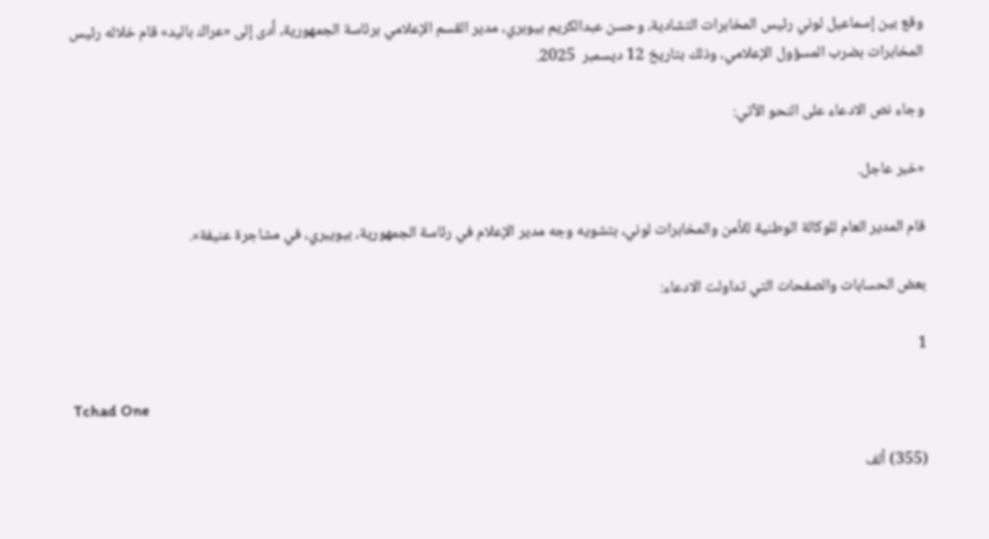وقع بين إسماعيل لوني رئيس المخابرات التشادية، وحسن عبدالكريم بيوبري، مدير القسم الإعلامي برئاسة الجمهورية، أدى إلى «عراك باليد» قام خلاله رئيس المخابرات بضرب المسؤول الإعلامي، وذلك بتاريخ 12 ديسمبر  2025.

وجاء نص الادعاء على النحو الآتي:

«خبر عاجل.

قام المدير العام للوكالة الوطنية للأمن والمخابرات لوني، بتشويه وجه مدير الإعلام في رئاسة الجمهورية، بيويبري، في مشاجرة عنيفة».

بعض الحسابات والصفحات التي تداولت الادعاء:

1

Tchad One

(355) ألف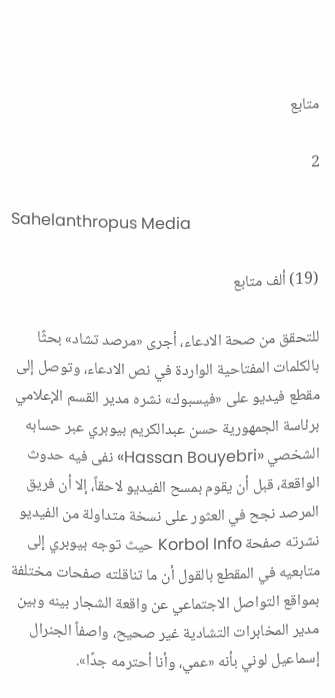متابع

2

Sahelanthropus Media

(19) ألف متابع

للتحقق من صحة الادعاء، أجرى «مرصد تشاد» بحثًا بالكلمات المفتاحية الواردة في نص الادعاء، وتوصل إلى مقطع فيديو على «فيسبوك» نشره مدير القسم الإعلامي برئاسة الجمهورية حسن عبدالكريم بيوبري عبر حسابه الشخصي «Hassan Bouyebri» نفى فيه حدوث الواقعة، قبل أن يقوم بمسح الفيديو لاحقاً، إلا أن فريق المرصد نجح في العثور على نسخة متداولة من الفيديو نشرته صفحة Korbol Info حيث توجه بيوبري إلى متابعيه في المقطع بالقول أن ما تناقلته صفحات مختلفة بمواقع التواصل الاجتماعي عن واقعة الشجار بينه وبين مدير المخابرات التشادية غير صحيح، واصفاً الجنرال إسماعيل لوني بأنه «عمي، وأنا أحترمه جدًا».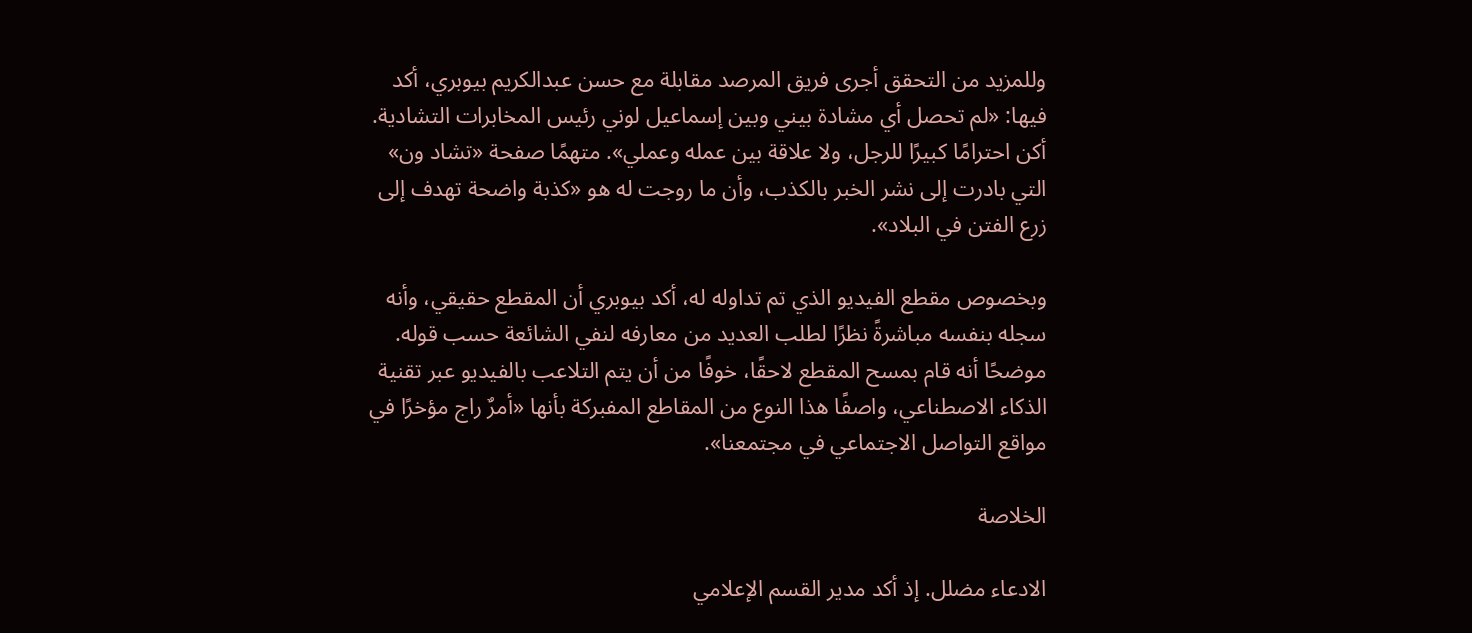وللمزيد من التحقق أجرى فريق المرصد مقابلة مع حسن عبدالكريم بيوبري، أكد فيها: «لم تحصل أي مشادة بيني وبين إسماعيل لوني رئيس المخابرات التشادية. أكن احترامًا كبيرًا للرجل، ولا علاقة بين عمله وعملي». متهمًا صفحة «تشاد ون» التي بادرت إلى نشر الخبر بالكذب، وأن ما روجت له هو «كذبة واضحة تهدف إلى زرع الفتن في البلاد».

وبخصوص مقطع الفيديو الذي تم تداوله له، أكد بيوبري أن المقطع حقيقي، وأنه سجله بنفسه مباشرةً نظرًا لطلب العديد من معارفه لنفي الشائعة حسب قوله. موضحًا أنه قام بمسح المقطع لاحقًا، خوفًا من أن يتم التلاعب بالفيديو عبر تقنية الذكاء الاصطناعي، واصفًا هذا النوع من المقاطع المفبركة بأنها «أمرٌ راج مؤخرًا في مواقع التواصل الاجتماعي في مجتمعنا».

الخلاصة

الادعاء مضلل. إذ أكد مدير القسم الإعلامي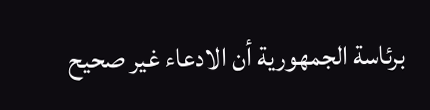برئاسة الجمهورية أن الادعاء غير صحيح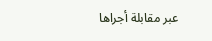عبر مقابلة أجراها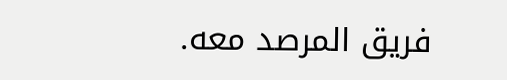فريق المرصد معه.